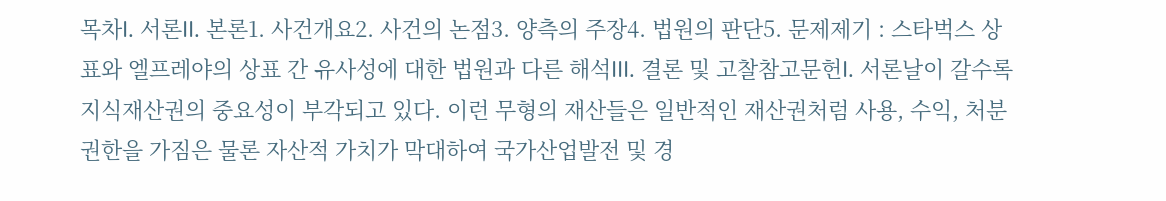목차I. 서론II. 본론1. 사건개요2. 사건의 논점3. 양측의 주장4. 법원의 판단5. 문제제기 : 스타벅스 상표와 엘프레야의 상표 간 유사성에 대한 법원과 다른 해석III. 결론 및 고찰참고문헌I. 서론날이 갈수록 지식재산권의 중요성이 부각되고 있다. 이런 무형의 재산들은 일반적인 재산권처럼 사용, 수익, 처분권한을 가짐은 물론 자산적 가치가 막대하여 국가산업발전 및 경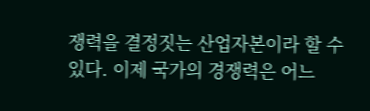쟁력을 결정짓는 산업자본이라 할 수 있다. 이제 국가의 경쟁력은 어느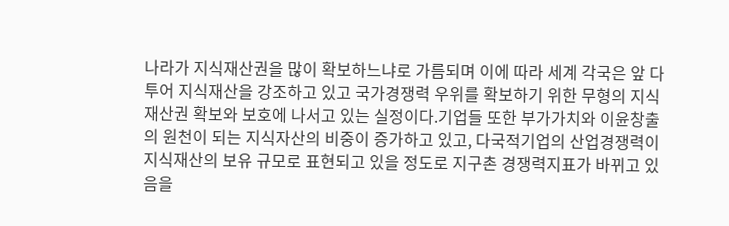나라가 지식재산권을 많이 확보하느냐로 가름되며 이에 따라 세계 각국은 앞 다투어 지식재산을 강조하고 있고 국가경쟁력 우위를 확보하기 위한 무형의 지식재산권 확보와 보호에 나서고 있는 실정이다.기업들 또한 부가가치와 이윤창출의 원천이 되는 지식자산의 비중이 증가하고 있고, 다국적기업의 산업경쟁력이 지식재산의 보유 규모로 표현되고 있을 정도로 지구촌 경쟁력지표가 바뀌고 있음을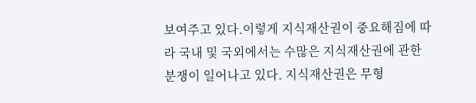보여주고 있다.이렇게 지식재산권이 중요해짐에 따라 국내 및 국외에서는 수많은 지식재산권에 관한 분쟁이 일어나고 있다. 지식재산권은 무형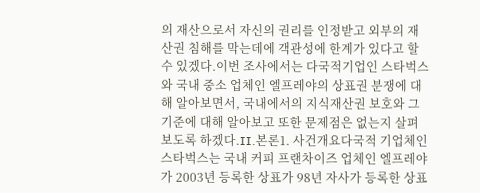의 재산으로서 자신의 권리를 인정받고 외부의 재산권 침해를 막는데에 객관성에 한계가 있다고 할 수 있겠다.이번 조사에서는 다국적기업인 스타벅스와 국내 중소 업체인 엘프레야의 상표권 분쟁에 대해 알아보면서, 국내에서의 지식재산권 보호와 그 기준에 대해 알아보고 또한 문제점은 없는지 살펴보도록 하겠다.II.본론1. 사건개요다국적 기업체인 스타벅스는 국내 커피 프랜차이즈 업체인 엘프레야가 2003년 등록한 상표가 98년 자사가 등록한 상표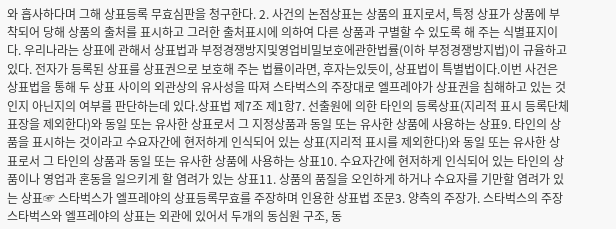와 흡사하다며 그해 상표등록 무효심판을 청구한다. 2. 사건의 논점상표는 상품의 표지로서, 특정 상표가 상품에 부착되어 당해 상품의 출처를 표시하고 그러한 출처표시에 의하여 다른 상품과 구별할 수 있도록 해 주는 식별표지이다. 우리나라는 상표에 관해서 상표법과 부정경쟁방지및영업비밀보호에관한법률(이하 부정경쟁방지법)이 규율하고 있다. 전자가 등록된 상표를 상표권으로 보호해 주는 법률이라면, 후자는있듯이, 상표법이 특별법이다.이번 사건은 상표법을 통해 두 상표 사이의 외관상의 유사성을 따져 스타벅스의 주장대로 엘프레야가 상표권을 침해하고 있는 것인지 아닌지의 여부를 판단하는데 있다.상표법 제7조 제1항7. 선출원에 의한 타인의 등록상표(지리적 표시 등록단체표장을 제외한다)와 동일 또는 유사한 상표로서 그 지정상품과 동일 또는 유사한 상품에 사용하는 상표9. 타인의 상품을 표시하는 것이라고 수요자간에 현저하게 인식되어 있는 상표(지리적 표시를 제외한다)와 동일 또는 유사한 상표로서 그 타인의 상품과 동일 또는 유사한 상품에 사용하는 상표10. 수요자간에 현저하게 인식되어 있는 타인의 상품이나 영업과 혼동을 일으키게 할 염려가 있는 상표11. 상품의 품질을 오인하게 하거나 수요자를 기만할 염려가 있는 상표☞ 스타벅스가 엘프레야의 상표등록무효를 주장하며 인용한 상표법 조문3. 양측의 주장가. 스타벅스의 주장스타벅스와 엘프레야의 상표는 외관에 있어서 두개의 동심원 구조, 동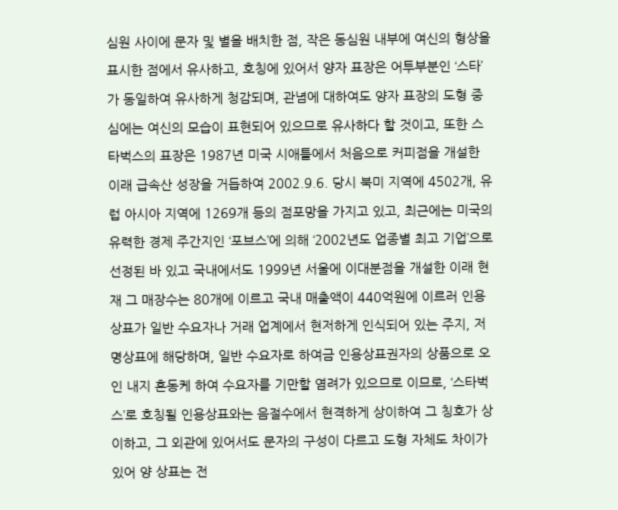심원 사이에 문자 및 별을 배치한 점, 작은 동심원 내부에 여신의 형상을 표시한 점에서 유사하고, 호칭에 있어서 양자 표장은 어투부분인 ‘스타’가 동일하여 유사하게 청감되며, 관념에 대하여도 양자 표장의 도형 중심에는 여신의 모습이 표현되어 있으므로 유사하다 할 것이고, 또한 스타벅스의 표장은 1987년 미국 시애틀에서 처음으로 커피점을 개설한 이래 급속산 성장을 거듭하여 2002.9.6. 당시 북미 지역에 4502개, 유럽 아시아 지역에 1269개 등의 점포망을 가지고 있고, 최근에는 미국의 유력한 경제 주간지인 ‘포브스’에 의해 ‘2002년도 업종별 최고 기업’으로 선정된 바 있고 국내에서도 1999년 서울에 이대분점을 개설한 이래 현재 그 매장수는 80개에 이르고 국내 매출액이 440억원에 이르러 인용상표가 일반 수요자나 거래 업계에서 현저하게 인식되어 있는 주지, 저명상표에 해당하며, 일반 수요자로 하여금 인용상표권자의 상품으로 오인 내지 혼동케 하여 수요자를 기만할 염려가 있으므로 이므로, ‘스타벅스’로 호칭될 인용상표와는 음절수에서 현격하게 상이하여 그 칭호가 상이하고, 그 외관에 있어서도 문자의 구성이 다르고 도형 자체도 차이가 있어 양 상표는 전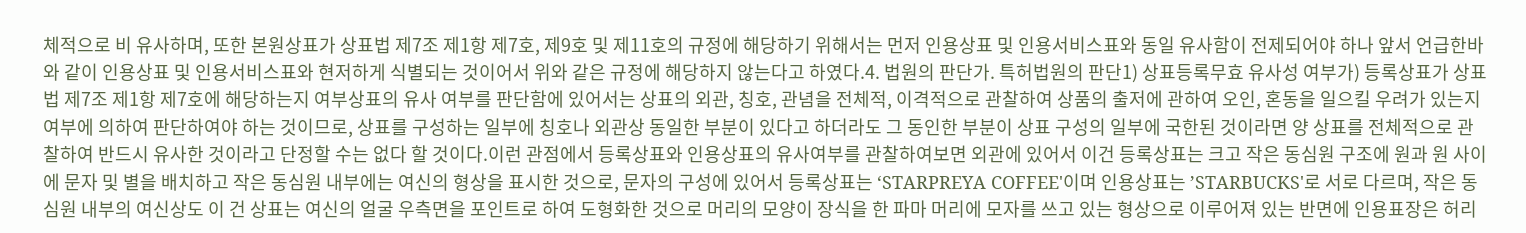체적으로 비 유사하며, 또한 본원상표가 상표법 제7조 제1항 제7호, 제9호 및 제11호의 규정에 해당하기 위해서는 먼저 인용상표 및 인용서비스표와 동일 유사함이 전제되어야 하나 앞서 언급한바와 같이 인용상표 및 인용서비스표와 현저하게 식별되는 것이어서 위와 같은 규정에 해당하지 않는다고 하였다.4. 법원의 판단가. 특허법원의 판단1) 상표등록무효 유사성 여부가) 등록상표가 상표법 제7조 제1항 제7호에 해당하는지 여부상표의 유사 여부를 판단함에 있어서는 상표의 외관, 칭호, 관념을 전체적, 이격적으로 관찰하여 상품의 출저에 관하여 오인, 혼동을 일으킬 우려가 있는지 여부에 의하여 판단하여야 하는 것이므로, 상표를 구성하는 일부에 칭호나 외관상 동일한 부분이 있다고 하더라도 그 동인한 부분이 상표 구성의 일부에 국한된 것이라면 양 상표를 전체적으로 관찰하여 반드시 유사한 것이라고 단정할 수는 없다 할 것이다.이런 관점에서 등록상표와 인용상표의 유사여부를 관찰하여보면 외관에 있어서 이건 등록상표는 크고 작은 동심원 구조에 원과 원 사이에 문자 및 별을 배치하고 작은 동심원 내부에는 여신의 형상을 표시한 것으로, 문자의 구성에 있어서 등록상표는 ‘STARPREYA COFFEE'이며 인용상표는 ’STARBUCKS'로 서로 다르며, 작은 동심원 내부의 여신상도 이 건 상표는 여신의 얼굴 우측면을 포인트로 하여 도형화한 것으로 머리의 모양이 장식을 한 파마 머리에 모자를 쓰고 있는 형상으로 이루어져 있는 반면에 인용표장은 허리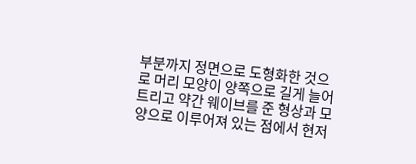부분까지 정면으로 도형화한 것으로 머리 모양이 양쪽으로 길게 늘어트리고 약간 웨이브를 준 형상과 모양으로 이루어져 있는 점에서 현저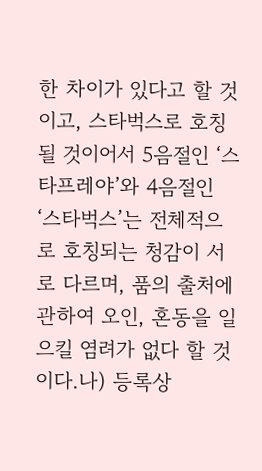한 차이가 있다고 할 것이고, 스타벅스로 호칭 될 것이어서 5음절인 ‘스타프레야’와 4음절인 ‘스타벅스’는 전체적으로 호칭되는 청감이 서로 다르며, 품의 출처에 관하여 오인, 혼동을 일으킬 염려가 없다 할 것이다.나) 등록상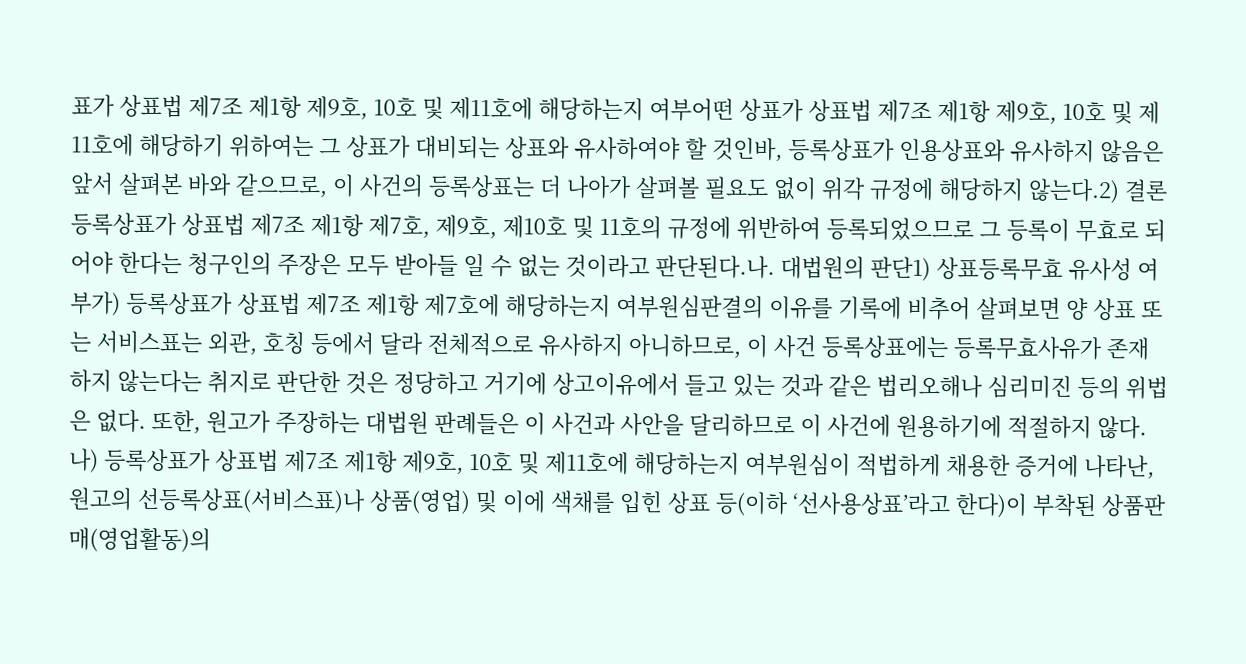표가 상표법 제7조 제1항 제9호, 10호 및 제11호에 해당하는지 여부어떤 상표가 상표법 제7조 제1항 제9호, 10호 및 제11호에 해당하기 위하여는 그 상표가 대비되는 상표와 유사하여야 할 것인바, 등록상표가 인용상표와 유사하지 않음은 앞서 살펴본 바와 같으므로, 이 사건의 등록상표는 더 나아가 살펴볼 필요도 없이 위각 규정에 해당하지 않는다.2) 결론등록상표가 상표법 제7조 제1항 제7호, 제9호, 제10호 및 11호의 규정에 위반하여 등록되었으므로 그 등록이 무효로 되어야 한다는 청구인의 주장은 모두 받아들 일 수 없는 것이라고 판단된다.나. 대법원의 판단1) 상표등록무효 유사성 여부가) 등록상표가 상표법 제7조 제1항 제7호에 해당하는지 여부원심판결의 이유를 기록에 비추어 살펴보면 양 상표 또는 서비스표는 외관, 호칭 등에서 달라 전체적으로 유사하지 아니하므로, 이 사건 등록상표에는 등록무효사유가 존재하지 않는다는 취지로 판단한 것은 정당하고 거기에 상고이유에서 들고 있는 것과 같은 법리오해나 심리미진 등의 위법은 없다. 또한, 원고가 주장하는 대법원 판례들은 이 사건과 사안을 달리하므로 이 사건에 원용하기에 적절하지 않다.나) 등록상표가 상표법 제7조 제1항 제9호, 10호 및 제11호에 해당하는지 여부원심이 적법하게 채용한 증거에 나타난, 원고의 선등록상표(서비스표)나 상품(영업) 및 이에 색채를 입힌 상표 등(이하 ‘선사용상표’라고 한다)이 부착된 상품판매(영업활동)의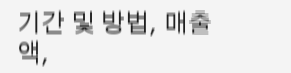기간 및 방법, 매출액,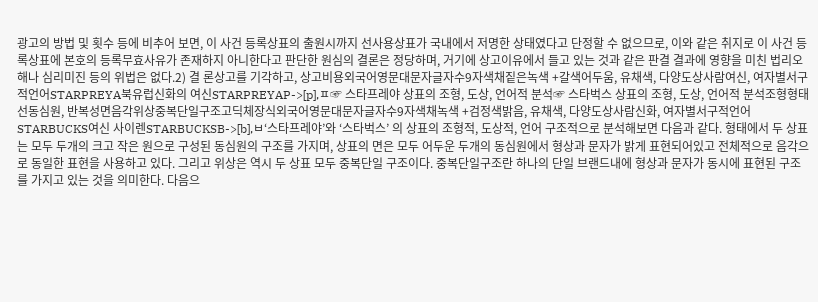광고의 방법 및 횟수 등에 비추어 보면, 이 사건 등록상표의 출원시까지 선사용상표가 국내에서 저명한 상태였다고 단정할 수 없으므로, 이와 같은 취지로 이 사건 등록상표에 본호의 등록무효사유가 존재하지 아니한다고 판단한 원심의 결론은 정당하며, 거기에 상고이유에서 들고 있는 것과 같은 판결 결과에 영향을 미친 법리오해나 심리미진 등의 위법은 없다.2) 결 론상고를 기각하고, 상고비용외국어영문대문자글자수9자색채짙은녹색 +갈색어두움, 유채색, 다양도상사람여신, 여자별서구적언어STARPREYA북유럽신화의 여신STARPREYAP->[p],ㅍ☞ 스타프레야 상표의 조형, 도상, 언어적 분석☞ 스타벅스 상표의 조형, 도상, 언어적 분석조형형태선동심원, 반복성면음각위상중복단일구조고딕체장식외국어영문대문자글자수9자색채녹색 +검정색밝음, 유채색, 다양도상사람신화, 여자별서구적언어STARBUCKS여신 사이렌STARBUCKSB->[b],ㅂ‘스타프레야’와 ‘스타벅스’ 의 상표의 조형적, 도상적, 언어 구조적으로 분석해보면 다음과 같다. 형태에서 두 상표는 모두 두개의 크고 작은 원으로 구성된 동심원의 구조를 가지며, 상표의 면은 모두 어두운 두개의 동심원에서 형상과 문자가 밝게 표현되어있고 전체적으로 음각으로 동일한 표현을 사용하고 있다. 그리고 위상은 역시 두 상표 모두 중복단일 구조이다. 중복단일구조란 하나의 단일 브랜드내에 형상과 문자가 동시에 표현된 구조를 가지고 있는 것을 의미한다. 다음으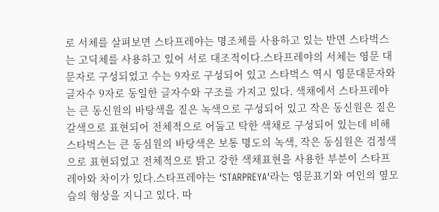로 서체를 살펴보면 스타프레야는 명조체를 사용하고 있는 반면 스타벅스는 고딕체를 사용하고 있어 서로 대조적이다.스타프레야의 서체는 영문 대문자로 구성되었고 수는 9자로 구성되어 있고 스타벅스 역시 영문대문자와 글자수 9자로 동일한 글자수와 구조를 가지고 있다. 색채에서 스타프레야는 큰 동신원의 바탕색을 짙은 녹색으로 구성되어 있고 작은 동신원은 짙은 갈색으로 표현되어 전체적으로 어둡고 탁한 색채로 구성되어 있는데 비해 스타벅스는 큰 동심원의 바탕색은 보통 명도의 녹색, 작은 동심원은 검정색으로 표현되었고 전체적으로 밝고 강한 색채표현을 사용한 부분이 스타프레야와 차이가 있다.스타프레야는 ‘STARPREYA'라는 영문표기와 여인의 옆모습의 형상을 지니고 있다. 따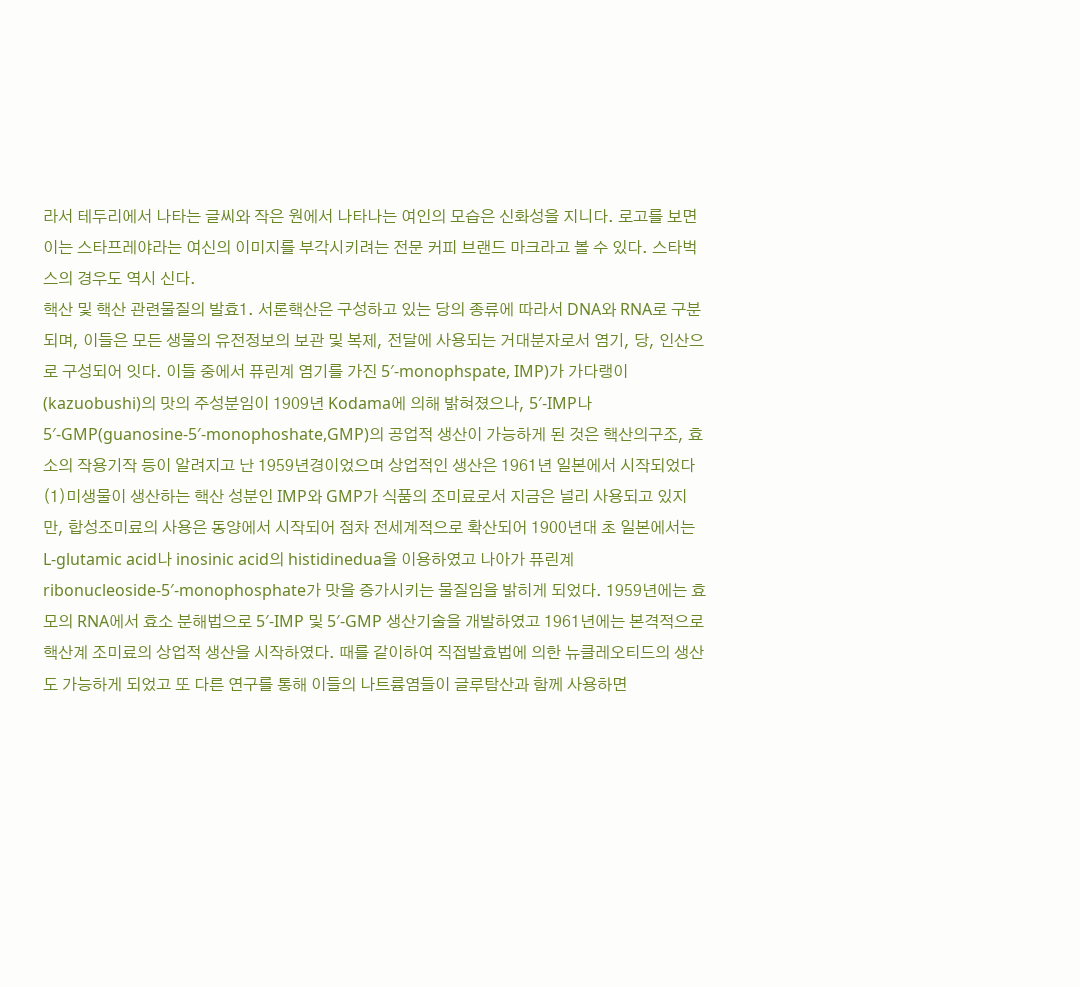라서 테두리에서 나타는 글씨와 작은 원에서 나타나는 여인의 모습은 신화성을 지니다. 로고를 보면 이는 스타프레야라는 여신의 이미지를 부각시키려는 전문 커피 브랜드 마크라고 볼 수 있다. 스타벅스의 경우도 역시 신다.
핵산 및 핵산 관련물질의 발효1. 서론핵산은 구성하고 있는 당의 종류에 따라서 DNA와 RNA로 구분되며, 이들은 모든 생물의 유전정보의 보관 및 복제, 전달에 사용되는 거대분자로서 염기, 당, 인산으로 구성되어 잇다. 이들 중에서 퓨린계 염기를 가진 5′-monophspate, IMP)가 가다랭이(kazuobushi)의 맛의 주성분임이 1909년 Kodama에 의해 밝혀졌으나, 5′-IMP나 5′-GMP(guanosine-5′-monophoshate,GMP)의 공업적 생산이 가능하게 된 것은 핵산의구조, 효소의 작용기작 등이 알려지고 난 1959년경이었으며 상업적인 생산은 1961년 일본에서 시작되었다(1)미생물이 생산하는 핵산 성분인 IMP와 GMP가 식품의 조미료로서 지금은 널리 사용되고 있지만, 합성조미료의 사용은 동양에서 시작되어 점차 전세계적으로 확산되어 1900년대 초 일본에서는 L-glutamic acid나 inosinic acid의 histidinedua을 이용하였고 나아가 퓨린계 ribonucleoside-5′-monophosphate가 맛을 증가시키는 물질임을 밝히게 되었다. 1959년에는 효모의 RNA에서 효소 분해법으로 5′-IMP 및 5′-GMP 생산기술을 개발하였고 1961년에는 본격적으로 핵산계 조미료의 상업적 생산을 시작하였다. 때를 같이하여 직접발효법에 의한 뉴클레오티드의 생산도 가능하게 되었고 또 다른 연구를 통해 이들의 나트륨염들이 글루탐산과 함께 사용하면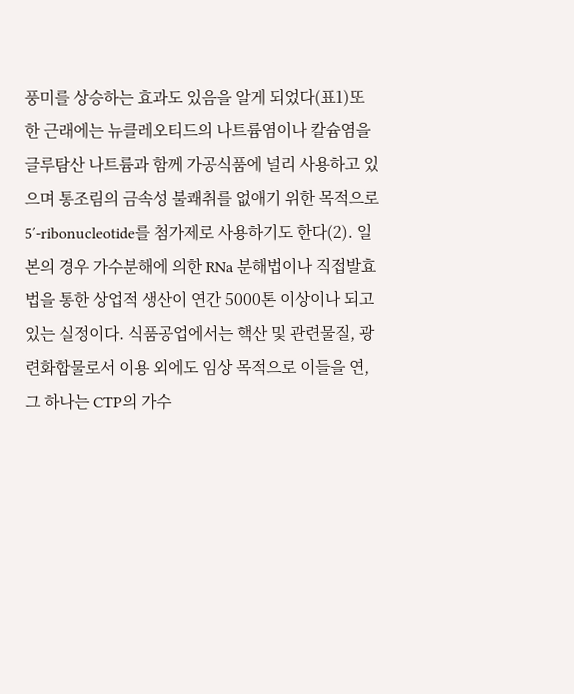풍미를 상승하는 효과도 있음을 알게 되었다(표1)또한 근래에는 뉴클레오티드의 나트륨염이나 칼슘염을 글루탐산 나트륨과 함께 가공식품에 널리 사용하고 있으며 통조림의 금속성 불쾌취를 없애기 위한 목적으로 5′-ribonucleotide를 첨가제로 사용하기도 한다(2). 일본의 경우 가수분해에 의한 RNa 분해법이나 직접발효법을 통한 상업적 생산이 연간 5000톤 이상이나 되고 있는 실정이다. 식품공업에서는 핵산 및 관련물질, 광련화합물로서 이용 외에도 임상 목적으로 이들을 연, 그 하나는 CTP의 가수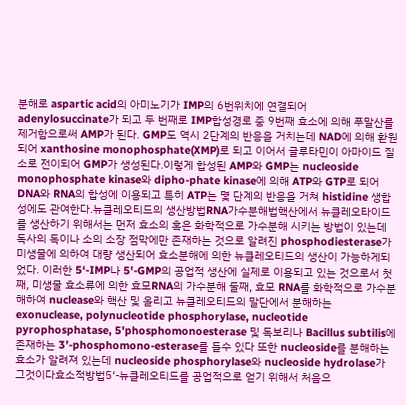분해로 aspartic acid의 아미노기가 IMP의 6번위치에 연결되어 adenylosuccinate가 되고 두 번째로 IMP합성경로 중 9번째 효소에 의해 푸말산를 제거함으로써 AMP가 된다. GMP도 역시 2단계의 반응을 거치는데 NAD에 의해 환원되어 xanthosine monophosphate(XMP)로 되고 이어서 글루타민이 아마이드 질소로 전이되어 GMP가 생성된다.이렇게 합성된 AMP와 GMP는 nucleoside monophosphate kinase와 dipho-phate kinase에 의해 ATP와 GTP로 되어 DNA와 RNA의 합성에 이용되고 특히 ATP는 몇 단계의 반응을 거쳐 histidine 생합성에도 관여한다.뉴클레오티드의 생산방법RNA가수분해법핵산에서 뉴클레오타이드를 생산하기 위해서는 먼저 효소의 혹은 화학적으로 가수분해 시키는 방법이 있는데 독사의 독이나 소의 소장 점막에만 존재하는 것으로 알려진 phosphodiesterase가 미생물에 의하여 대량 생산되어 효소분해에 의한 뉴클레오티드의 생산이 가능하게되었다. 이러한 5‘-IMP나 5'-GMP의 공업적 생산에 실제로 이용되고 있는 것으로서 첫째, 미생물 효소류에 의한 효모RNA의 가수분해 둘째, 효모 RNA를 화학적으로 가수분해하여 nuclease와 핵산 및 올리고 뉴클레오티드의 말단에서 분해하는 exonuclease, polynucleotide phosphorylase, nucleotide pyrophosphatase, 5'phosphomonoesterase 및 독보리나 Bacillus subtilis에 존재하는 3’-phosphomono-esterase를 들수 있다 또한 nucleoside를 분해하는 효소가 알려져 있는데 nucleoside phosphorylase와 nucleoside hydrolase가 그것이다효소적방법5‘-뉴클레오티드를 공업적으로 얻기 위해서 처음으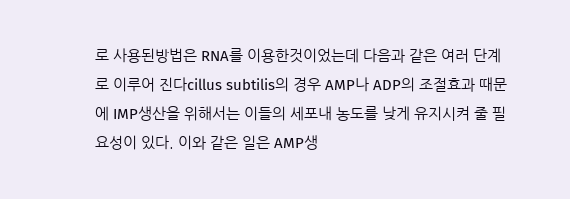로 사용된방법은 RNA를 이용한것이었는데 다음과 같은 여러 단계로 이루어 진다cillus subtilis의 경우 AMP나 ADP의 조절효과 때문에 IMP생산을 위해서는 이들의 세포내 농도를 낮게 유지시켜 줄 필요성이 있다. 이와 같은 일은 AMP생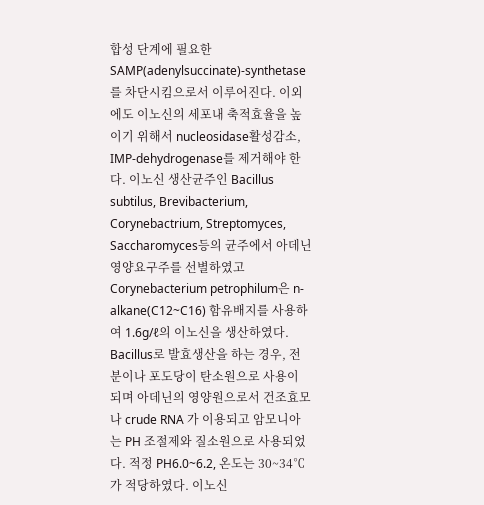합성 단계에 필요한 SAMP(adenylsuccinate)-synthetase를 차단시킴으로서 이루어진다. 이외에도 이노신의 세포내 축적효율을 높이기 위해서 nucleosidase활성감소, IMP-dehydrogenase를 제거해야 한다. 이노신 생산균주인 Bacillus subtilus, Brevibacterium, Corynebactrium, Streptomyces, Saccharomyces등의 균주에서 아데닌 영양요구주를 선별하였고 Corynebacterium petrophilum은 n-alkane(C12~C16) 함유배지를 사용하여 1.6g/ℓ의 이노신을 생산하였다. Bacillus로 발효생산을 하는 경우, 전분이나 포도당이 탄소원으로 사용이 되며 아데닌의 영양원으로서 건조효모나 crude RNA 가 이용되고 암모니아는 PH 조절제와 질소원으로 사용되었다. 적정 PH6.0~6.2, 온도는 30~34℃가 적당하였다. 이노신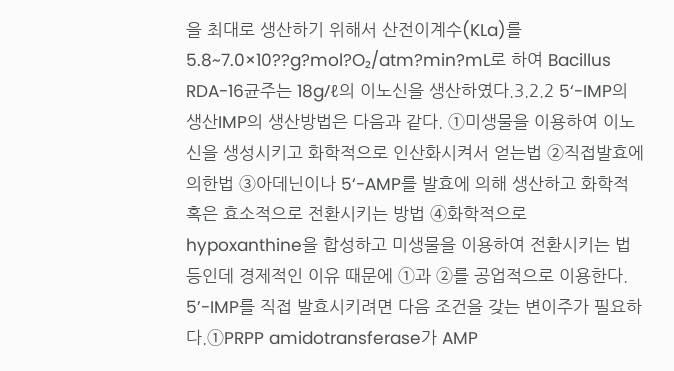을 최대로 생산하기 위해서 산전이계수(KLa)를 5.8~7.0×10??g?mol?O₂/atm?min?mL로 하여 Bacillus RDA-16균주는 18g/ℓ의 이노신을 생산하였다.3.2.2 5‘-IMP의 생산IMP의 생산방법은 다음과 같다. ①미생물을 이용하여 이노신을 생성시키고 화학적으로 인산화시켜서 얻는법 ②직접발효에 의한법 ③아데닌이나 5‘-AMP를 발효에 의해 생산하고 화학적 혹은 효소적으로 전환시키는 방법 ④화학적으로 hypoxanthine을 합성하고 미생물을 이용하여 전환시키는 법 등인데 경제적인 이유 때문에 ①과 ②를 공업적으로 이용한다. 5’-IMP를 직접 발효시키려면 다음 조건을 갖는 변이주가 필요하다.①PRPP amidotransferase가 AMP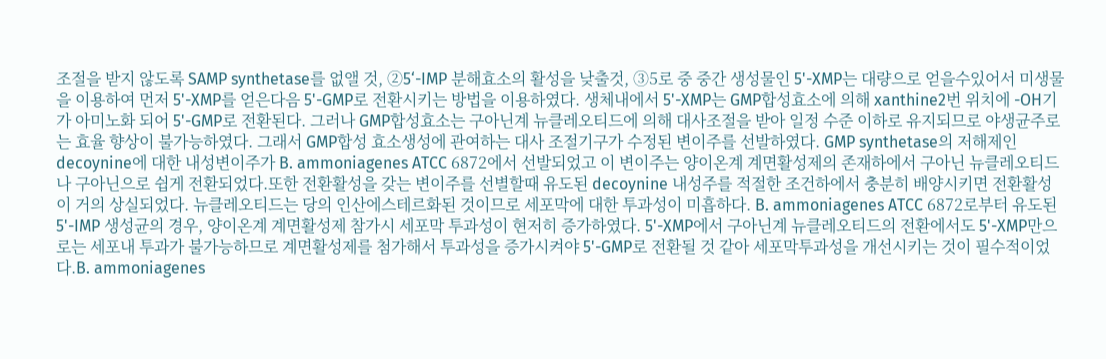조절을 받지 않도록 SAMP synthetase를 없앨 것, ②5‘-IMP 분해효소의 활성을 낮출것, ③5로 중 중간 생성물인 5'-XMP는 대량으로 얻을수있어서 미생물을 이용하여 먼저 5'-XMP를 얻은다음 5'-GMP로 전환시키는 방법을 이용하였다. 생체내에서 5'-XMP는 GMP합성효소에 의해 xanthine2번 위치에 -OH기가 아미노화 되어 5'-GMP로 전환된다. 그러나 GMP합성효소는 구아닌계 뉴클레오티드에 의해 대사조절을 받아 일정 수준 이하로 유지되므로 야생균주로는 효율 향상이 불가능하였다. 그래서 GMP합성 효소생성에 관여하는 대사 조절기구가 수정된 변이주를 선발하였다. GMP synthetase의 저해제인 decoynine에 대한 내성변이주가 B. ammoniagenes ATCC 6872에서 선발되었고 이 변이주는 양이온계 계면활성제의 존재하에서 구아닌 뉴클레오티드나 구아닌으로 쉽게 전환되었다.또한 전환활성을 갖는 변이주를 선별할때 유도된 decoynine 내성주를 적절한 조건하에서 충분히 배양시키면 전환활성이 거의 상실되었다. 뉴클레오티드는 당의 인산에스테르화된 것이므로 세포막에 대한 투과성이 미흡하다. B. ammoniagenes ATCC 6872로부터 유도된 5'-IMP 생성균의 경우, 양이온계 계면활성제 참가시 세포막 투과성이 현저히 증가하였다. 5'-XMP에서 구아닌계 뉴클레오티드의 전환에서도 5'-XMP만으로는 세포내 투과가 불가능하므로 계면활성제를 첨가해서 투과성을 증가시켜야 5'-GMP로 전환될 것 같아 세포막투과성을 개선시키는 것이 필수적이었다.B. ammoniagenes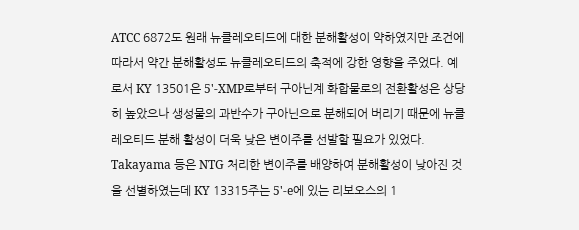ATCC 6872도 원래 뉴클레오티드에 대한 분해활성이 약하였지만 조건에 따라서 약간 분해활성도 뉴클레오티드의 축적에 강한 영향을 주었다. 예로서 KY 13501은 5'-XMP로부터 구아닌계 화합물로의 전환활성은 상당히 높았으나 생성물의 과반수가 구아닌으로 분해되어 버리기 때문에 뉴클레오티드 분해 활성이 더욱 낮은 변이주를 선발할 필요가 있었다. Takayama 등은 NTG 처리한 변이주를 배양하여 분해활성이 낮아진 것을 선별하였는데 KY 13315주는 5'-e에 있는 리보오스의 1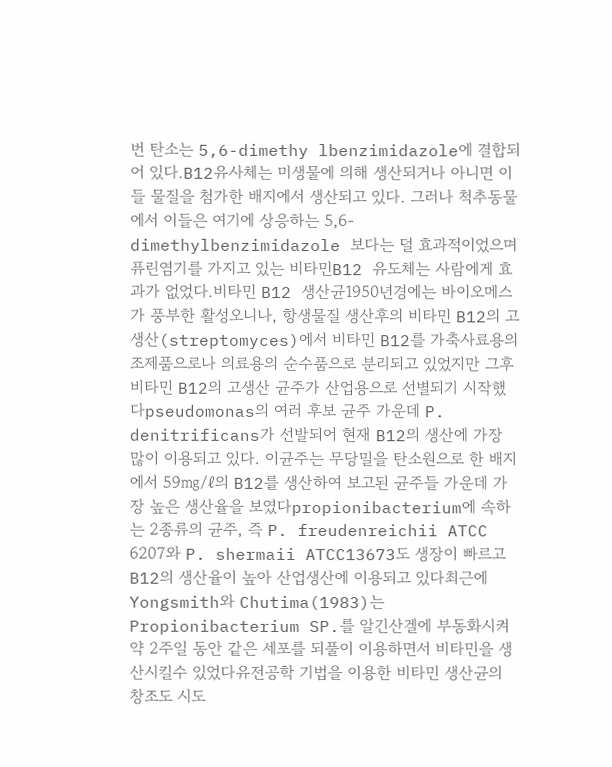번 탄소는 5,6-dimethy lbenzimidazole에 결합되어 있다.B12유사체는 미생물에 의해 생산되거나 아니면 이들 물질을 첨가한 배지에서 생산되고 있다. 그러나 척추동물에서 이들은 여기에 상응하는 5,6-dimethylbenzimidazole 보다는 덜 효과적이었으며 퓨린염기를 가지고 있는 비타민B12 유도체는 사람에게 효과가 없었다.비타민 B12 생산균1950년경에는 바이오메스가 풍부한 활성오니나, 항생물질 생산후의 비타민 B12의 고생산(streptomyces)에서 비타민 B12를 가축사료용의 조제품으로나 의료용의 순수품으로 분리되고 있었지만 그후 비타민 B12의 고생산 균주가 산업용으로 선별되기 시작했다pseudomonas의 여러 후보 균주 가운데 P. denitrificans가 선발되어 현재 B12의 생산에 가장 많이 이용되고 있다. 이균주는 무당밀을 탄소원으로 한 배지에서 59㎎/ℓ의 B12를 생산하여 보고된 균주들 가운데 가장 높은 생산율을 보였다propionibacterium에 속하는 2종류의 균주, 즉 P. freudenreichii ATCC 6207와 P. shermaii ATCC13673도 생장이 빠르고 B12의 생산율이 높아 산업생산에 이용되고 있다최근에 Yongsmith와 Chutima(1983)는 Propionibacterium SP.를 알긴산겔에 부동화시켜 약 2주일 동안 같은 세포를 되풀이 이용하면서 비타민을 생산시킬수 있었다유전공학 기법을 이용한 비타민 생산균의 창조도 시도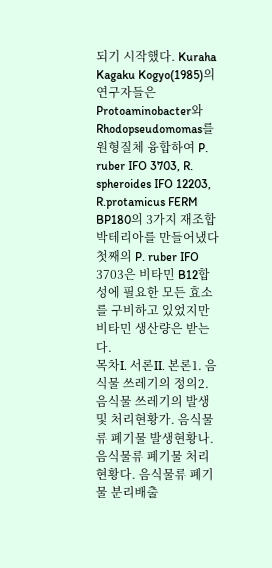되기 시작했다. Kuraha Kagaku Kogyo(1985)의 연구자들은 Protoaminobacter와 Rhodopseudomomas를 원형질체 융합하여 P. ruber IFO 3703, R. spheroides IFO 12203, R.protamicus FERM BP180의 3가지 재조합 박테리아를 만들어냈다 첫째의 P. ruber IFO 3703은 비타민 B12합성에 필요한 모든 효소를 구비하고 있었지만 비타민 생산량은 받는다.
목차I. 서론II. 본론1. 음식물 쓰레기의 정의2. 음식물 쓰레기의 발생 및 처리현황가. 음식물류 폐기물 발생현황나. 음식물류 폐기물 처리현황다. 음식물류 폐기물 분리배출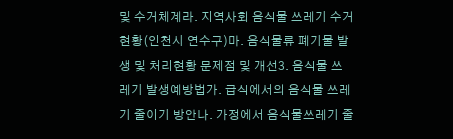및 수거체계라. 지역사회 음식물 쓰레기 수거현황(인천시 연수구)마. 음식물류 폐기물 발생 및 처리현황 문제점 및 개선3. 음식물 쓰레기 발생예방법가. 급식에서의 음식물 쓰레기 줄이기 방안나. 가정에서 음식물쓰레기 줄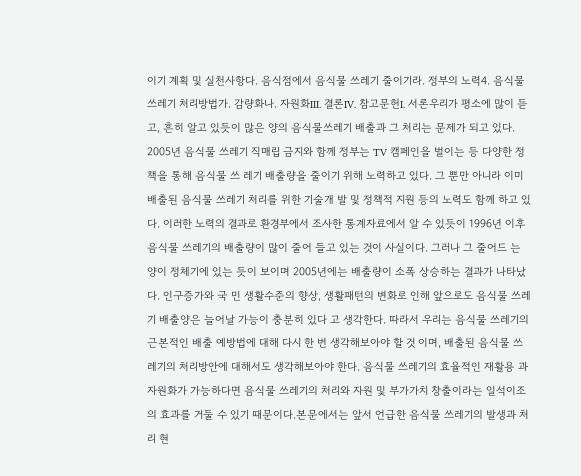이기 계획 및 실천사항다. 음식점에서 음식물 쓰레기 줄이기라. 정부의 노력4. 음식물 쓰레기 처리방법가. 감량화나. 자원화III. 결론IV. 참고문헌I. 서론우리가 평소에 많이 듣고, 흔히 알고 있듯이 많은 양의 음식물쓰레기 배출과 그 처리는 문제가 되고 있다. 2005년 음식물 쓰레기 직매립 금지와 함께 정부는 TV 캠페인을 벌이는 등 다양한 정책을 통해 음식물 쓰 레기 배출량을 줄이기 위해 노력하고 있다. 그 뿐만 아니라 이미 배출된 음식물 쓰레기 처리를 위한 기술개 발 및 정책적 지원 등의 노력도 함께 하고 있다. 이러한 노력의 결과로 환경부에서 조사한 통계자료에서 알 수 있듯이 1996년 이후 음식물 쓰레기의 배출량이 많이 줄어 들고 있는 것이 사실이다. 그러나 그 줄어드 는 양이 정체기에 있는 듯이 보이며 2005년에는 배출량이 소폭 상승하는 결과가 나타났다. 인구증가와 국 민 생활수준의 향상, 생활패턴의 변화로 인해 앞으로도 음식물 쓰레기 배출양은 늘어날 가능이 충분히 있다 고 생각한다. 따라서 우리는 음식물 쓰레기의 근본적인 배출 예방법에 대해 다시 한 번 생각해보아야 할 것 이며, 배출된 음식물 쓰레기의 처리방안에 대해서도 생각해보아야 한다. 음식물 쓰레기의 효율적인 재활용 과 자원화가 가능하다면 음식물 쓰레기의 처리와 자원 및 부가가치 창출이라는 일석이조의 효과를 거둘 수 있기 때문이다.본문에서는 앞서 언급한 음식물 쓰레기의 발생과 처리 현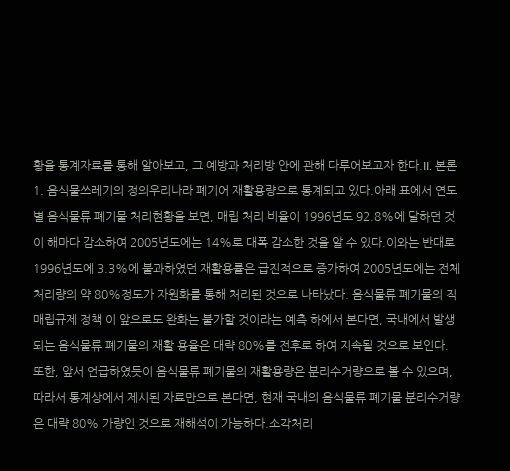황을 통계자료를 통해 알아보고, 그 예방과 처리방 안에 관해 다루어보고자 한다.II. 본론1. 음식물쓰레기의 정의우리나라 폐기어 재활용량으로 통계되고 있다.아래 표에서 연도별 음식물류 폐기물 처리현황을 보면, 매립 처리 비율이 1996년도 92.8%에 달하던 것이 해마다 감소하여 2005년도에는 14%로 대폭 감소한 것을 알 수 있다.이와는 반대로 1996년도에 3.3%에 불과하였던 재활용률은 급진적으로 증가하여 2005년도에는 전체 처리량의 약 80%정도가 자원화를 통해 처리된 것으로 나타났다. 음식물류 폐기물의 직매립규제 정책 이 앞으로도 완화는 불가할 것이라는 예측 하에서 본다면, 국내에서 발생되는 음식물류 폐기물의 재활 용율은 대략 80%를 전후로 하여 지속될 것으로 보인다. 또한, 앞서 언급하였듯이 음식물류 폐기물의 재활용량은 분리수거량으로 볼 수 있으며, 따라서 통계상에서 제시된 자료만으로 본다면, 현재 국내의 음식물류 폐기물 분리수거량은 대략 80% 가량인 것으로 재해석이 가능하다.소각처리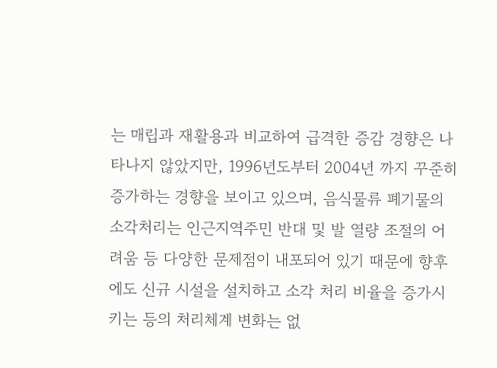는 매립과 재활용과 비교하여 급격한 증감 경향은 나타나지 않았지만, 1996년도부터 2004년 까지 꾸준히 증가하는 경향을 보이고 있으며, 음식물류 폐기물의 소각처리는 인근지역주민 반대 및 발 열량 조절의 어려움 등 다양한 문제점이 내포되어 있기 때문에 향후에도 신규 시설을 설치하고 소각 처리 비율을 증가시키는 등의 처리체계 변화는 없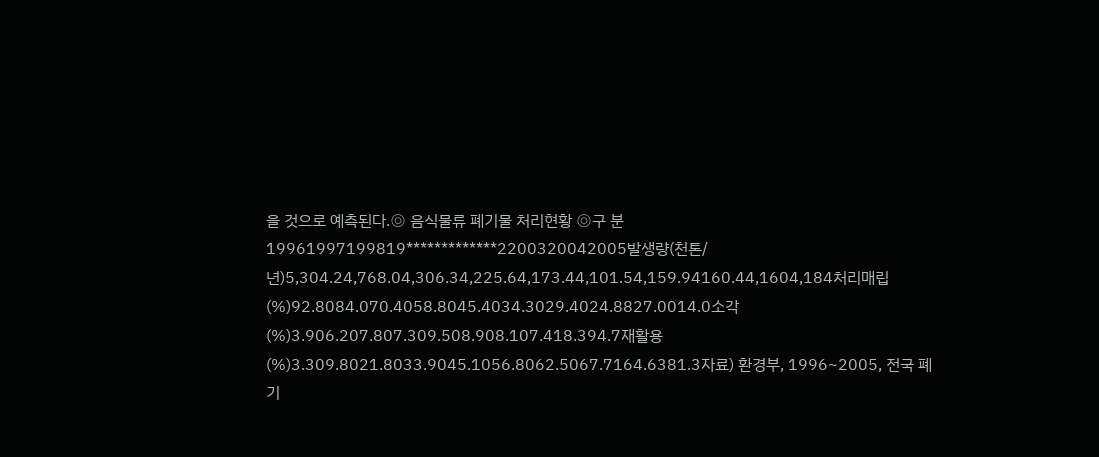을 것으로 예측된다.◎ 음식물류 폐기물 처리현황 ◎구 분19961997199819*************2200320042005발생량(천톤/년)5,304.24,768.04,306.34,225.64,173.44,101.54,159.94160.44,1604,184처리매립(%)92.8084.070.4058.8045.4034.3029.4024.8827.0014.0소각(%)3.906.207.807.309.508.908.107.418.394.7재활용(%)3.309.8021.8033.9045.1056.8062.5067.7164.6381.3자료) 환경부, 1996~2005, 전국 폐기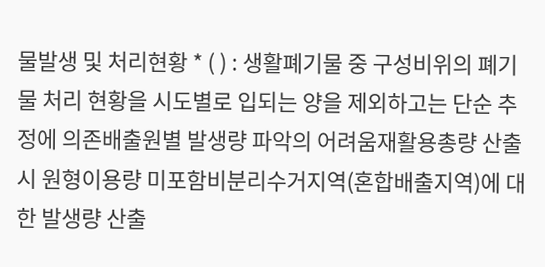물발생 및 처리현황 * ( ) : 생활폐기물 중 구성비위의 폐기물 처리 현황을 시도별로 입되는 양을 제외하고는 단순 추정에 의존배출원별 발생량 파악의 어려움재활용총량 산출 시 원형이용량 미포함비분리수거지역(혼합배출지역)에 대한 발생량 산출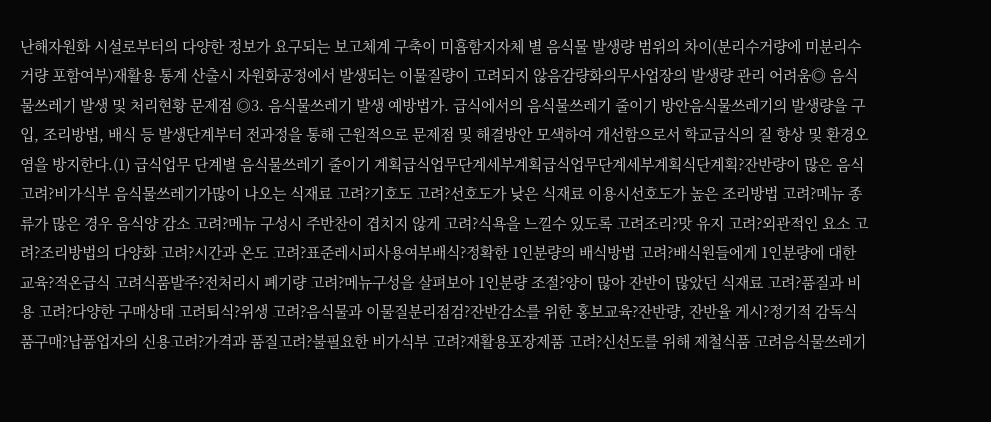난해자원화 시설로부터의 다양한 정보가 요구되는 보고체계 구축이 미흡함지자체 별 음식물 발생량 범위의 차이(분리수거량에 미분리수거량 포함여부)재활용 통계 산출시 자원화공정에서 발생되는 이물질량이 고려되지 않음감량화의무사업장의 발생량 관리 어려움◎ 음식물쓰레기 발생 및 처리현황 문제점 ◎3. 음식물쓰레기 발생 예방법가. 급식에서의 음식물쓰레기 줄이기 방안음식물쓰레기의 발생량을 구입, 조리방법, 배식 등 발생단계부터 전과정을 통해 근원적으로 문제점 및 해결방안 모색하여 개선함으로서 학교급식의 질 향상 및 환경오염을 방지한다.(1) 급식업무 단계별 음식물쓰레기 줄이기 계획급식업무단계세부계획급식업무단계세부계획식단계획?잔반량이 많은 음식 고려?비가식부 음식물쓰레기가많이 나오는 식재료 고려?기호도 고려?선호도가 낮은 식재료 이용시선호도가 높은 조리방법 고려?메뉴 종류가 많은 경우 음식양 감소 고려?메뉴 구성시 주반찬이 겹치지 않게 고려?식욕을 느낄수 있도록 고려조리?맛 유지 고려?외관적인 요소 고려?조리방법의 다양화 고려?시간과 온도 고려?표준레시피사용여부배식?정확한 1인분량의 배식방법 고려?배식원들에게 1인분량에 대한 교육?적온급식 고려식품발주?전처리시 폐기량 고려?메뉴구성을 살펴보아 1인분량 조절?양이 많아 잔반이 많았던 식재료 고려?품질과 비용 고려?다양한 구매상태 고려퇴식?위생 고려?음식물과 이물질분리점검?잔반감소를 위한 홍보교육?잔반량, 잔반율 게시?정기적 감독식품구매?납품업자의 신용고려?가격과 품질고려?불필요한 비가식부 고려?재활용포장제품 고려?신선도를 위해 제철식품 고려음식물쓰레기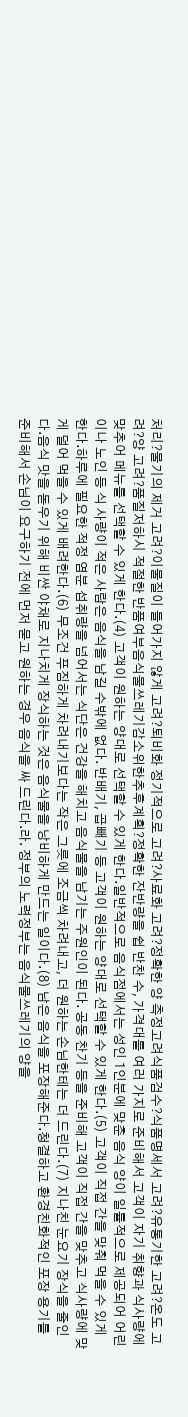처리?물기의 제거 고려?이물질이 들어가지 않게 고려?퇴비화 정기적으로 고려?사료화 고려?정확한 양 측정고려식품검수?식품명세서 고려?유통기한 고려?온도 고려?양 고려?품질저하시 적절한 반품여부음식물쓰레기감소위한추후계획?정확한 잔반량을 쉽 반찬 수, 가격대를 여러 가지로 준비해서 고객이 자기 취향과 식사량에 맞추어 메뉴를 선택할 수 있게 한다.(4) 고객이 원하는 양대로 선택할 수 있게 한다.일반적으로 음식점에서는 성인 1인분에 맞춘 음식 양이 일률적으로 제공되어 어린이나 노인 등 식 사량이 적은 사람은 음식을 남길 수밖에 없다. 반배기, 곱빼기 등 고객이 원하는 양대로 선택할 수 있게 한다.(5) 고객이 직접 간을 맞춰 먹을 수 있게 한다.하루에 필요한 적정 염분 섭취량을 넘어서는 식단은 건강을 해치고 음식물을 남기는 주원인이 된다. 공동 찬기 등을 준비해 고객이 직접 간을 맞추고 식사량에 맞게 덜어 먹을 수 있게 배려한다.(6) 무조건 푸짐하게 차려내기보다는 작은 그릇에 조금씩 차려내고, 더 원하는 손님한테는 더 드린다.(7) 지나친 눈요기 장식을 줄인다.음식 맛을 돋우기 위해 비싼 야채로 지나치게 장식하는 것은 음식물을 낭비하게 만드는 일이다.(8) 남은 음식을 포장해준다.청결하고 환경친화적인 포장 용기를 준비해서 손님이 요구하기 전에 먼저 묻고 원하는 경우 음식을 싸 드린다.라. 정부의 노력정부는 음식물쓰레기의 양을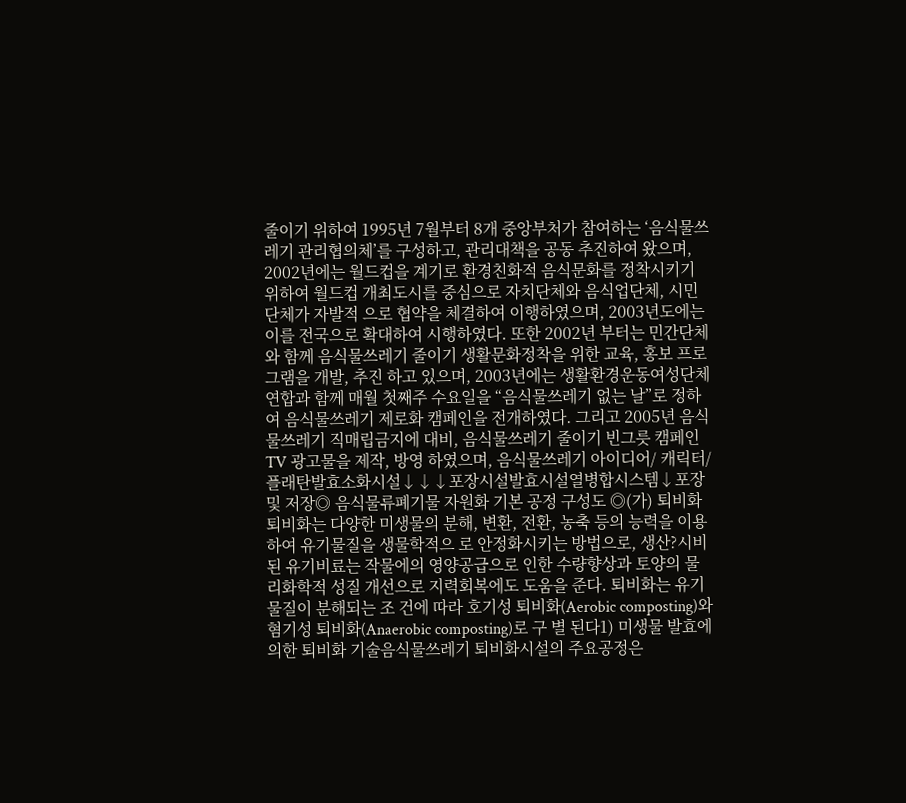줄이기 위하여 1995년 7월부터 8개 중앙부처가 참여하는 ‘음식물쓰레기 관리협의체’를 구성하고, 관리대책을 공동 추진하여 왔으며, 2002년에는 월드컵을 계기로 환경친화적 음식문화를 정착시키기 위하여 월드컵 개최도시를 중심으로 자치단체와 음식업단체, 시민단체가 자발적 으로 협약을 체결하여 이행하였으며, 2003년도에는 이를 전국으로 확대하여 시행하였다. 또한 2002년 부터는 민간단체와 함께 음식물쓰레기 줄이기 생활문화정착을 위한 교육, 홍보 프로그램을 개발, 추진 하고 있으며, 2003년에는 생활환경운동여성단체연합과 함께 매월 첫째주 수요일을 “음식물쓰레기 없는 날”로 정하여 음식물쓰레기 제로화 캠페인을 전개하였다. 그리고 2005년 음식물쓰레기 직매립금지에 대비, 음식물쓰레기 줄이기 빈그릇 캠페인 TV 광고물을 제작, 방영 하였으며, 음식물쓰레기 아이디어/ 캐릭터/플래탄발효소화시설↓↓↓포장시설발효시설열병합시스템↓포장 및 저장◎ 음식물류폐기물 자원화 기본 공정 구성도 ◎(가) 퇴비화퇴비화는 다양한 미생물의 분해, 변환, 전환, 농축 등의 능력을 이용하여 유기물질을 생물학적으 로 안정화시키는 방법으로, 생산?시비된 유기비료는 작물에의 영양공급으로 인한 수량향상과 토양의 물리화학적 성질 개선으로 지력회복에도 도움을 준다. 퇴비화는 유기물질이 분해되는 조 건에 따라 호기성 퇴비화(Aerobic composting)와 혐기성 퇴비화(Anaerobic composting)로 구 별 된다1) 미생물 발효에 의한 퇴비화 기술음식물쓰레기 퇴비화시설의 주요공정은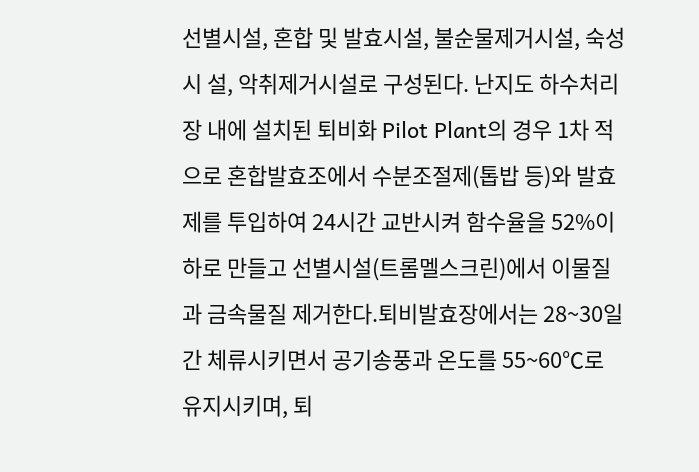선별시설, 혼합 및 발효시설, 불순물제거시설, 숙성시 설, 악취제거시설로 구성된다. 난지도 하수처리장 내에 설치된 퇴비화 Pilot Plant의 경우 1차 적으로 혼합발효조에서 수분조절제(톱밥 등)와 발효제를 투입하여 24시간 교반시켜 함수율을 52%이하로 만들고 선별시설(트롬멜스크린)에서 이물질과 금속물질 제거한다.퇴비발효장에서는 28~30일간 체류시키면서 공기송풍과 온도를 55~60℃로 유지시키며, 퇴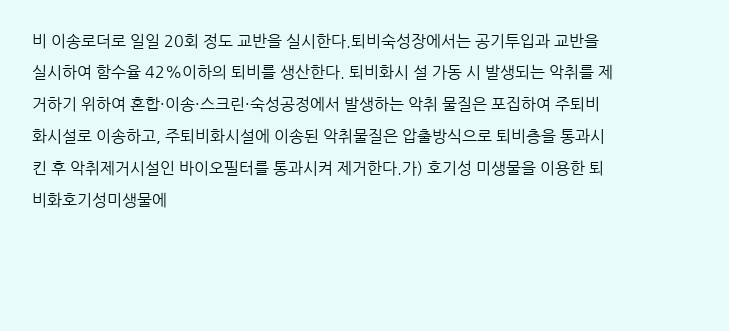비 이송로더로 일일 20회 정도 교반을 실시한다.퇴비숙성장에서는 공기투입과 교반을 실시하여 함수율 42%이하의 퇴비를 생산한다. 퇴비화시 설 가동 시 발생되는 악취를 제거하기 위하여 혼합·이송·스크린·숙성공정에서 발생하는 악취 물질은 포집하여 주퇴비화시설로 이송하고, 주퇴비화시설에 이송된 악취물질은 압출방식으로 퇴비층을 통과시킨 후 악취제거시설인 바이오필터를 통과시켜 제거한다.가) 호기성 미생물을 이용한 퇴비화호기성미생물에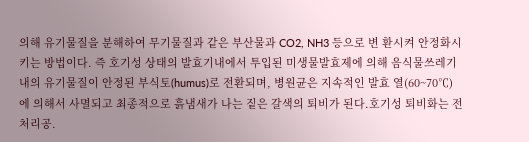의해 유기물질을 분해하여 무기물질과 같은 부산물과 CO2, NH3 등으로 변 환시켜 안정화시키는 방법이다. 즉 호기성 상태의 발효기내에서 투입된 미생물발효제에 의해 음식물쓰레기 내의 유기물질이 안정된 부식토(humus)로 전환되며, 병원균은 지속적인 발효 열(60~70℃)에 의해서 사멸되고 최종적으로 흙냄새가 나는 짙은 갈색의 퇴비가 된다.호기성 퇴비화는 전처리공.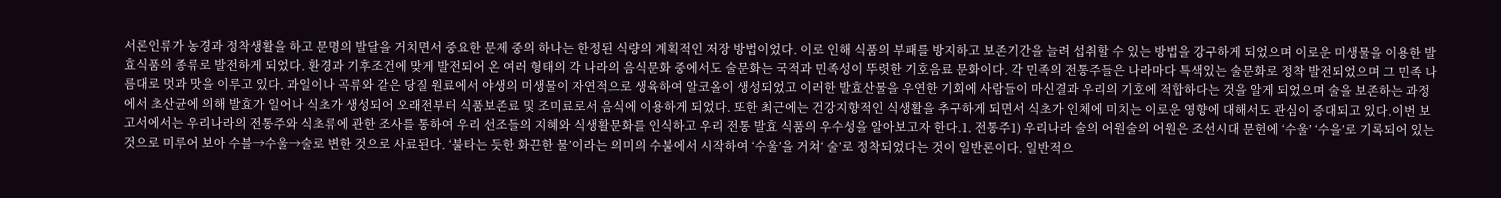서론인류가 농경과 정착생활을 하고 문명의 발달을 거치면서 중요한 문제 중의 하나는 한정된 식량의 계획적인 저장 방법이었다. 이로 인해 식품의 부패를 방지하고 보존기간을 늘려 섭취할 수 있는 방법을 강구하게 되었으며 이로운 미생물을 이용한 발효식품의 종류로 발전하게 되었다. 환경과 기후조건에 맞게 발전되어 온 여러 형태의 각 나라의 음식문화 중에서도 술문화는 국적과 민족성이 뚜렷한 기호음료 문화이다. 각 민족의 전통주들은 나라마다 특색있는 술문화로 정착 발전되었으며 그 민족 나름대로 멋과 맛을 이루고 있다. 과일이나 곡류와 같은 당질 원료에서 야생의 미생물이 자연적으로 생육하여 알코올이 생성되었고 이러한 발효산물을 우연한 기회에 사람들이 마신결과 우리의 기호에 적합하다는 것을 알게 되었으며 술을 보존하는 과정에서 초산균에 의해 발효가 일어나 식초가 생성되어 오래전부터 식품보존료 및 조미료로서 음식에 이용하게 되었다. 또한 최근에는 건강지향적인 식생활을 추구하게 되면서 식초가 인체에 미치는 이로운 영향에 대해서도 관심이 증대되고 있다.이번 보고서에서는 우리나라의 전통주와 식초류에 관한 조사를 통하여 우리 선조들의 지혜와 식생활문화를 인식하고 우리 전통 발효 식품의 우수성을 알아보고자 한다.1. 전통주1) 우리나라 술의 어원술의 어원은 조선시대 문헌에 ‘수울’ ‘수을’로 기록되어 있는 것으로 미루어 보아 수블→수울→술로 변한 것으로 사료된다. ‘불타는 듯한 화끈한 물’이라는 의미의 수불에서 시작하여 ‘수울’을 거쳐‘ 술’로 정착되었다는 것이 일반론이다. 일반적으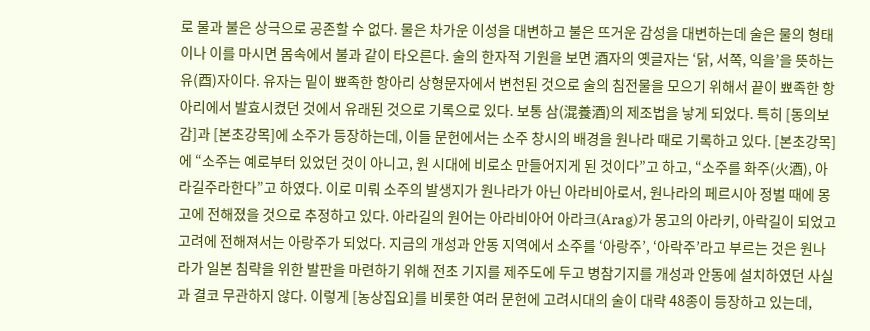로 물과 불은 상극으로 공존할 수 없다. 물은 차가운 이성을 대변하고 불은 뜨거운 감성을 대변하는데 술은 물의 형태이나 이를 마시면 몸속에서 불과 같이 타오른다. 술의 한자적 기원을 보면 酒자의 옛글자는 ‘닭, 서쪽, 익을’을 뜻하는 유(酉)자이다. 유자는 밑이 뾰족한 항아리 상형문자에서 변천된 것으로 술의 침전물을 모으기 위해서 끝이 뾰족한 항아리에서 발효시켰던 것에서 유래된 것으로 기록으로 있다. 보통 삼(混養酒)의 제조법을 낳게 되었다. 특히 [동의보감]과 [본초강목]에 소주가 등장하는데, 이들 문헌에서는 소주 창시의 배경을 원나라 때로 기록하고 있다. [본초강목]에 “소주는 예로부터 있었던 것이 아니고, 원 시대에 비로소 만들어지게 된 것이다”고 하고, “소주를 화주(火酒), 아라길주라한다”고 하였다. 이로 미뤄 소주의 발생지가 원나라가 아닌 아라비아로서, 원나라의 페르시아 정벌 때에 몽고에 전해졌을 것으로 추정하고 있다. 아라길의 원어는 아라비아어 아라크(Arag)가 몽고의 아라키, 아락길이 되었고 고려에 전해져서는 아랑주가 되었다. 지금의 개성과 안동 지역에서 소주를 ‘아랑주’, ‘아락주’라고 부르는 것은 원나라가 일본 침략을 위한 발판을 마련하기 위해 전초 기지를 제주도에 두고 병참기지를 개성과 안동에 설치하였던 사실과 결코 무관하지 않다. 이렇게 [농상집요]를 비롯한 여러 문헌에 고려시대의 술이 대략 48종이 등장하고 있는데,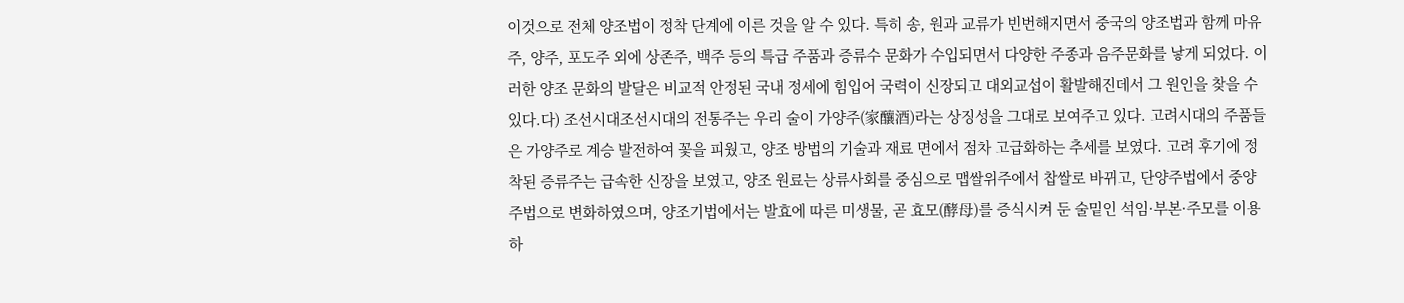이것으로 전체 양조법이 정착 단계에 이른 것을 알 수 있다. 특히 송, 원과 교류가 빈번해지면서 중국의 양조법과 함께 마유주, 양주, 포도주 외에 상존주, 백주 등의 특급 주품과 증류수 문화가 수입되면서 다양한 주종과 음주문화를 낳게 되었다. 이러한 양조 문화의 발달은 비교적 안정된 국내 정세에 힘입어 국력이 신장되고 대외교섭이 활발해진데서 그 원인을 찾을 수 있다.다) 조선시대조선시대의 전통주는 우리 술이 가양주(家釀酒)라는 상징성을 그대로 보여주고 있다. 고려시대의 주품들은 가양주로 계승 발전하여 꽃을 피웠고, 양조 방법의 기술과 재료 면에서 점차 고급화하는 추세를 보였다. 고려 후기에 정착된 증류주는 급속한 신장을 보였고, 양조 원료는 상류사회를 중심으로 맵쌀위주에서 찹쌀로 바뀌고, 단양주법에서 중양주법으로 변화하였으며, 양조기법에서는 발효에 따른 미생물, 곧 효모(酵母)를 증식시켜 둔 술밑인 석임·부본·주모를 이용하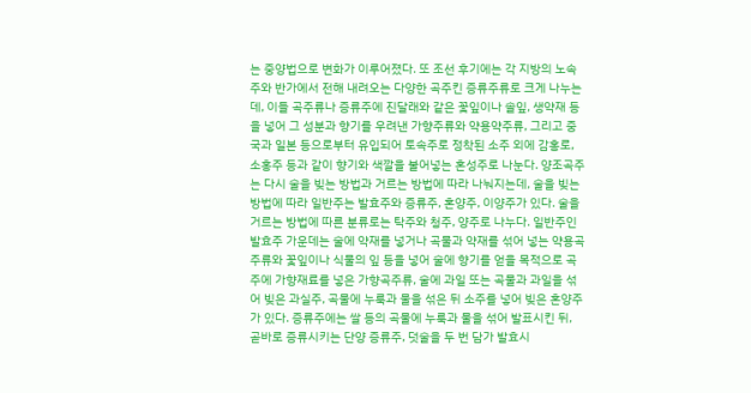는 중양법으로 변화가 이루어졌다. 또 조선 후기에는 각 지방의 노속주와 반가에서 전해 내려오는 다양한 곡주킨 증류주류로 크게 나누는데, 이들 곡주류나 증류주에 진달래와 같은 꽃잎이나 솔잎, 생약재 등을 넣어 그 성분과 향기를 우려낸 가향주류와 약용약주류, 그리고 중국과 일본 등으로부터 유입되어 토속주로 정착된 소주 외에 감홍로, 소홍주 등과 같이 향기와 색깔을 불어넣는 혼성주로 나눈다. 양조곡주는 다시 술을 빚는 방법과 거르는 방법에 따라 나눠지는데, 술을 빚는 방법에 따라 일반주는 발효주와 증류주, 혼양주, 이양주가 있다. 술을 거르는 방법에 따른 분류로는 탁주와 청주, 양주로 나누다. 일반주인 발효주 가운데는 술에 약재를 넣거나 곡물과 약재를 섞어 넣는 약용곡주류와 꽃잎이나 식물의 잎 등을 넣어 술에 향기를 얻을 목적으로 곡주에 가향재료를 넣은 가향곡주류, 술에 과일 또는 곡물과 과일을 섞어 빚은 과실주, 곡물에 누룩과 물을 섞은 뒤 소주를 넣어 빚은 혼양주가 있다. 증류주에는 쌀 등의 곡물에 누룩과 물을 섞어 발표시킨 뒤, 곧바로 증류시키는 단양 증류주, 덧술을 두 번 담가 발효시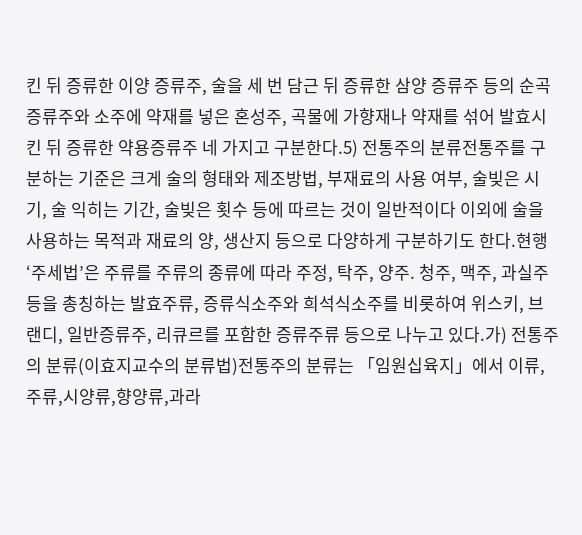킨 뒤 증류한 이양 증류주, 술을 세 번 담근 뒤 증류한 삼양 증류주 등의 순곡 증류주와 소주에 약재를 넣은 혼성주, 곡물에 가향재나 약재를 섞어 발효시킨 뒤 증류한 약용증류주 네 가지고 구분한다.5) 전통주의 분류전통주를 구분하는 기준은 크게 술의 형태와 제조방법, 부재료의 사용 여부, 술빚은 시기, 술 익히는 기간, 술빚은 횟수 등에 따르는 것이 일반적이다 이외에 술을 사용하는 목적과 재료의 양, 생산지 등으로 다양하게 구분하기도 한다.현행 ‘주세법’은 주류를 주류의 종류에 따라 주정, 탁주, 양주. 청주, 맥주, 과실주 등을 총칭하는 발효주류, 증류식소주와 희석식소주를 비롯하여 위스키, 브랜디, 일반증류주, 리큐르를 포함한 증류주류 등으로 나누고 있다.가) 전통주의 분류(이효지교수의 분류법)전통주의 분류는 「임원십육지」에서 이류,주류,시양류,향양류,과라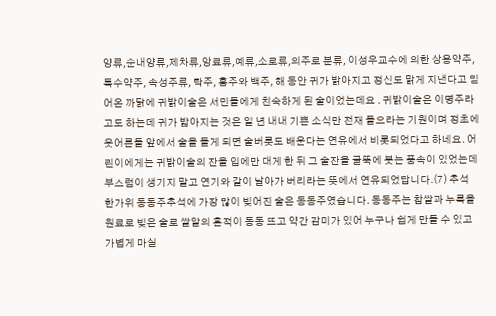양류,순내양류,제차류,앙료류,예류,소로류,의주로 분류, 이성우교수에 의한 상용약주, 특수약주, 속성주류, 탁주, 홍주와 백주, 해 동안 귀가 밝아지고 정신도 맑게 지낸다고 믿어온 까닭에 귀밝이술은 서민들에게 친숙하게 된 술이었는데요 . 귀밝이술은 이명주라고도 하는데 귀가 밟아지는 것은 일 년 내내 기쁜 소식만 전재 들으라는 기원이며 정초에 웃어른들 앞에서 술을 들게 되면 술버릇도 배운다는 연유에서 비롯되었다고 하네요. 어린이에게는 귀밝이술의 잔을 입에만 대게 한 뒤 그 술잔을 굴뚝에 붓는 풍속이 있었는데 부스럼이 생기지 말고 연기와 같이 날아가 버리라는 뜻에서 연유되었답니다.(7) 추석 한가위 동동주추석에 가장 많이 빚어진 술은 동동주였습니다. 동동주는 찹쌀과 누룩을 원료로 빚은 술로 쌀알의 흔적이 동동 뜨고 약간 감미가 있어 누구나 쉽게 만들 수 있고 가볍게 마실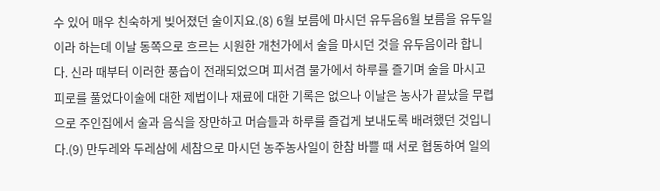수 있어 매우 친숙하게 빚어졌던 술이지요.(8) 6월 보름에 마시던 유두음6월 보름을 유두일이라 하는데 이날 동쪽으로 흐르는 시원한 개천가에서 술을 마시던 것을 유두음이라 합니다. 신라 때부터 이러한 풍습이 전래되었으며 피서겸 물가에서 하루를 즐기며 술을 마시고 피로를 풀었다이술에 대한 제법이나 재료에 대한 기록은 없으나 이날은 농사가 끝났을 무렵으로 주인집에서 술과 음식을 장만하고 머슴들과 하루를 즐겁게 보내도록 배려했던 것입니다.(9) 만두레와 두레삼에 세참으로 마시던 농주농사일이 한참 바쁠 때 서로 협동하여 일의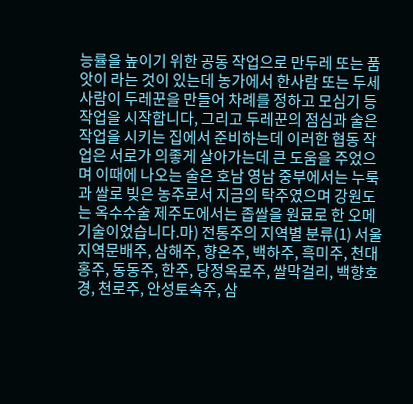능률을 높이기 위한 공동 작업으로 만두레 또는 품앗이 라는 것이 있는데 농가에서 한사람 또는 두세 사람이 두레꾼을 만들어 차례를 정하고 모심기 등 작업을 시작합니다, 그리고 두레꾼의 점심과 술은 작업을 시키는 집에서 준비하는데 이러한 협동 작업은 서로가 의좋게 살아가는데 큰 도움을 주었으며 이때에 나오는 술은 호남 영남 중부에서는 누룩과 쌀로 빚은 농주로서 지금의 탁주였으며 강원도는 옥수수술 제주도에서는 좁쌀을 원료로 한 오메 기술이었습니다.마) 전통주의 지역별 분류(1) 서울지역문배주, 삼해주, 향온주, 백하주, 흑미주, 천대홍주, 동동주, 한주, 당정옥로주, 쌀막걸리, 백향호경, 천로주, 안성토속주, 삼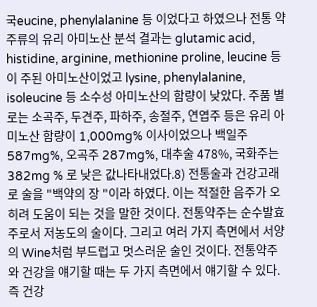국eucine, phenylalanine 등 이었다고 하였으나 전통 약주류의 유리 아미노산 분석 결과는 glutamic acid, histidine, arginine, methionine proline, leucine 등이 주된 아미노산이었고 lysine, phenylalanine, isoleucine 등 소수성 아미노산의 함량이 낮았다. 주품 별로는 소곡주, 두견주, 파하주, 송절주, 연엽주 등은 유리 아미노산 함량이 1,000mg% 이사이었으나 백일주 587mg%, 오곡주 287mg%, 대추술 478%, 국화주는 382mg % 로 낮은 값나타내었다.8) 전통술과 건강고래로 술을 "백약의 장 "이라 하였다. 이는 적절한 음주가 오히려 도움이 되는 것을 말한 것이다. 전통약주는 순수발효주로서 저농도의 술이다. 그리고 여러 가지 측면에서 서양의 Wine처럼 부드럽고 멋스러운 술인 것이다. 전통약주와 건강을 얘기할 때는 두 가지 측면에서 얘기할 수 있다. 즉 건강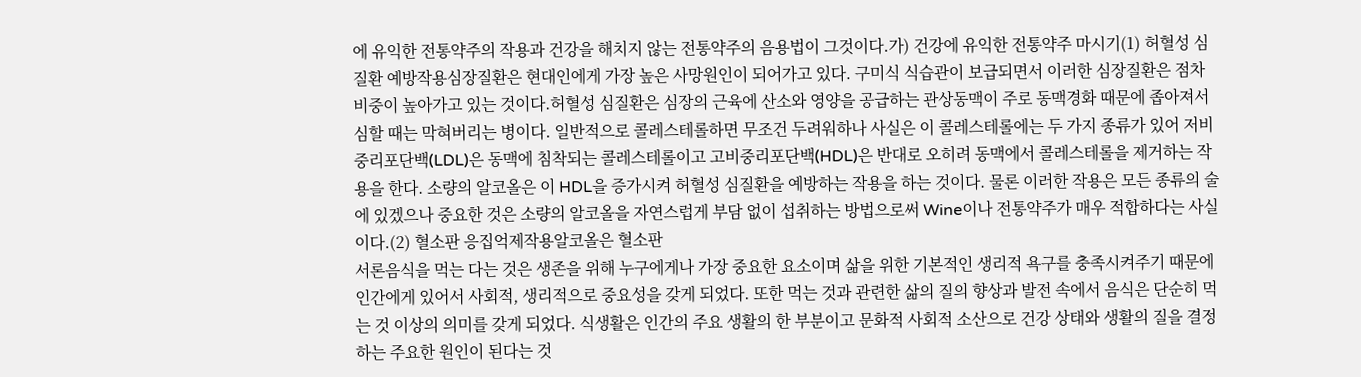에 유익한 전통약주의 작용과 건강을 해치지 않는 전통약주의 음용법이 그것이다.가) 건강에 유익한 전통약주 마시기(1) 허혈성 심질환 예방작용심장질환은 현대인에게 가장 높은 사망원인이 되어가고 있다. 구미식 식습관이 보급되면서 이러한 심장질환은 점차 비중이 높아가고 있는 것이다.허혈성 심질환은 심장의 근육에 산소와 영양을 공급하는 관상동맥이 주로 동맥경화 때문에 좁아져서 심할 때는 막혀버리는 병이다. 일반적으로 콜레스테롤하면 무조건 두려워하나 사실은 이 콜레스테롤에는 두 가지 종류가 있어 저비중리포단백(LDL)은 동맥에 침착되는 콜레스테롤이고 고비중리포단백(HDL)은 반대로 오히려 동맥에서 콜레스테롤을 제거하는 작용을 한다. 소량의 알코올은 이 HDL을 증가시켜 허혈성 심질환을 예방하는 작용을 하는 것이다. 물론 이러한 작용은 모든 종류의 술에 있겠으나 중요한 것은 소량의 알코올을 자연스럽게 부담 없이 섭취하는 방법으로써 Wine이나 전통약주가 매우 적합하다는 사실이다.(2) 혈소판 응집억제작용알코올은 혈소판
서론음식을 먹는 다는 것은 생존을 위해 누구에게나 가장 중요한 요소이며 삶을 위한 기본적인 생리적 욕구를 충족시켜주기 때문에 인간에게 있어서 사회적, 생리적으로 중요성을 갖게 되었다. 또한 먹는 것과 관련한 삶의 질의 향상과 발전 속에서 음식은 단순히 먹는 것 이상의 의미를 갖게 되었다. 식생활은 인간의 주요 생활의 한 부분이고 문화적 사회적 소산으로 건강 상태와 생활의 질을 결정하는 주요한 원인이 된다는 것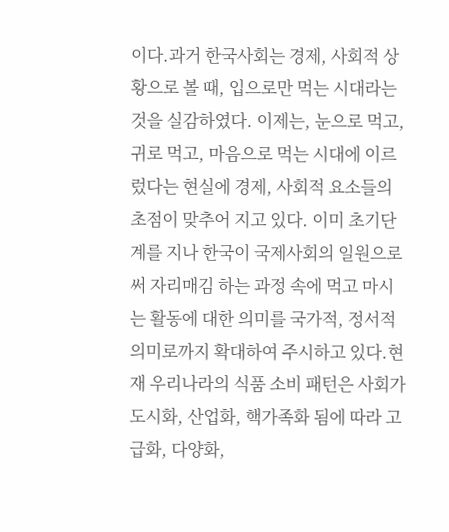이다.과거 한국사회는 경제, 사회적 상황으로 볼 때, 입으로만 먹는 시대라는 것을 실감하였다. 이제는, 눈으로 먹고, 귀로 먹고, 마음으로 먹는 시대에 이르렀다는 현실에 경제, 사회적 요소들의 초점이 맞추어 지고 있다. 이미 초기단계를 지나 한국이 국제사회의 일원으로써 자리매김 하는 과정 속에 먹고 마시는 활동에 대한 의미를 국가적, 정서적 의미로까지 확대하여 주시하고 있다.현재 우리나라의 식품 소비 패턴은 사회가 도시화, 산업화, 핵가족화 됨에 따라 고급화, 다양화,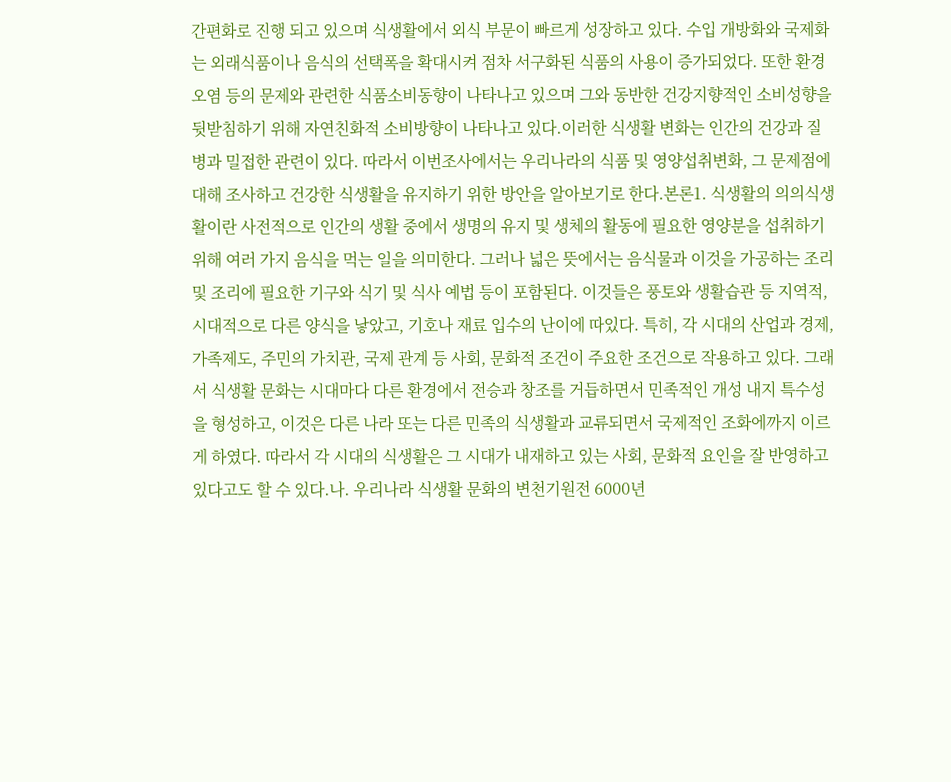간편화로 진행 되고 있으며 식생활에서 외식 부문이 빠르게 성장하고 있다. 수입 개방화와 국제화는 외래식품이나 음식의 선택폭을 확대시켜 점차 서구화된 식품의 사용이 증가되었다. 또한 환경 오염 등의 문제와 관련한 식품소비동향이 나타나고 있으며 그와 동반한 건강지향적인 소비성향을 뒷받침하기 위해 자연친화적 소비방향이 나타나고 있다.이러한 식생활 변화는 인간의 건강과 질병과 밀접한 관련이 있다. 따라서 이번조사에서는 우리나라의 식품 및 영양섭취변화, 그 문제점에 대해 조사하고 건강한 식생활을 유지하기 위한 방안을 알아보기로 한다.본론1. 식생활의 의의식생활이란 사전적으로 인간의 생활 중에서 생명의 유지 및 생체의 활동에 필요한 영양분을 섭취하기 위해 여러 가지 음식을 먹는 일을 의미한다. 그러나 넓은 뜻에서는 음식물과 이것을 가공하는 조리 및 조리에 필요한 기구와 식기 및 식사 예법 등이 포함된다. 이것들은 풍토와 생활습관 등 지역적, 시대적으로 다른 양식을 낳았고, 기호나 재료 입수의 난이에 따있다. 특히, 각 시대의 산업과 경제, 가족제도, 주민의 가치관, 국제 관계 등 사회, 문화적 조건이 주요한 조건으로 작용하고 있다. 그래서 식생활 문화는 시대마다 다른 환경에서 전승과 창조를 거듭하면서 민족적인 개성 내지 특수성을 형성하고, 이것은 다른 나라 또는 다른 민족의 식생활과 교류되면서 국제적인 조화에까지 이르게 하였다. 따라서 각 시대의 식생활은 그 시대가 내재하고 있는 사회, 문화적 요인을 잘 반영하고 있다고도 할 수 있다.나. 우리나라 식생활 문화의 변천기원전 6000년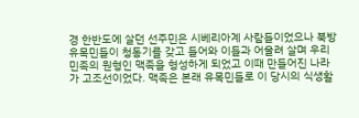경 한반도에 살던 선주민은 시베리아계 사람들이었으나 북방 유목민들이 청동기를 갖고 들어와 이들과 어울려 살며 우리 민족의 원형인 맥족을 형성하게 되었고 이때 만들어진 나라가 고조선이었다. 맥족은 본래 유목민들로 이 당시의 식생활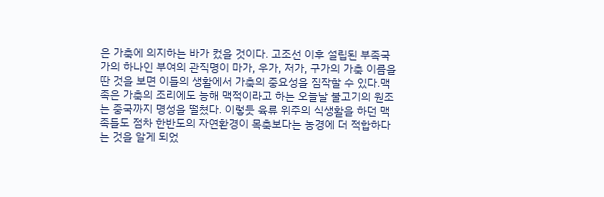은 가축에 의지하는 바가 컸을 것이다. 고조선 이후 설립된 부족국가의 하나인 부여의 관직명이 마가, 우가, 저가, 구가의 가축 이름을 딴 것을 보면 이들의 생활에서 가축의 중요성을 짐작할 수 있다.맥족은 가축의 조리에도 능해 맥적이라고 하는 오늘날 불고기의 원조는 중국까지 명성을 떨쳤다. 이렇듯 육류 위주의 식생활을 하던 맥족들도 점차 한반도의 자연환경이 목축보다는 농경에 더 적합하다는 것을 알게 되었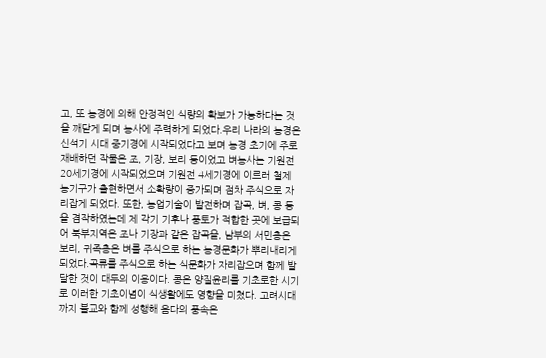고, 또 농경에 의해 안정적인 식량의 확보가 가능하다는 것을 깨닫게 되며 농사에 주력하게 되었다.우리 나라의 농경은 신석기 시대 중기경에 시작되었다고 보며 농경 초기에 주로 재배하던 작물은 조, 기장, 보리 등이었고 벼농사는 기원전 20세기경에 시작되었으며 기원전 4세기경에 이르러 철제 농기구가 출현하면서 소확량이 증가되며 점차 주식으로 자리잡게 되었다. 또한, 농업기술이 발전하며 잡곡, 벼, 콩 등을 겸작하였는데 제 각기 기후나 풍토가 적합한 곳에 보급되어 북부지역은 조나 기장과 같은 잡곡을, 남부의 서민층은 보리, 귀족층은 벼를 주식으로 하는 농경문화가 뿌리내리게 되었다.곡류를 주식으로 하는 식문화가 자리잡으며 함께 발달한 것이 대두의 이용이다. 콩은 양질윤리를 기초로한 시기로 이러한 기초이념이 식생활에도 영향을 미쳤다. 고려시대까지 불교와 함께 성행해 음다의 풍속은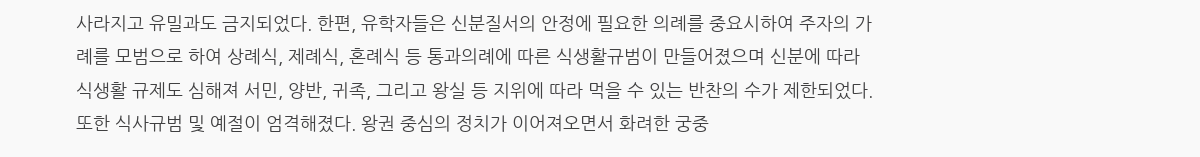사라지고 유밀과도 금지되었다. 한편, 유학자들은 신분질서의 안정에 필요한 의례를 중요시하여 주자의 가례를 모범으로 하여 상례식, 제례식, 혼례식 등 통과의례에 따른 식생활규범이 만들어졌으며 신분에 따라 식생활 규제도 심해져 서민, 양반, 귀족, 그리고 왕실 등 지위에 따라 먹을 수 있는 반찬의 수가 제한되었다. 또한 식사규범 및 예절이 엄격해졌다. 왕권 중심의 정치가 이어져오면서 화려한 궁중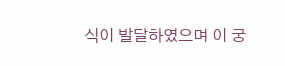식이 발달하였으며 이 궁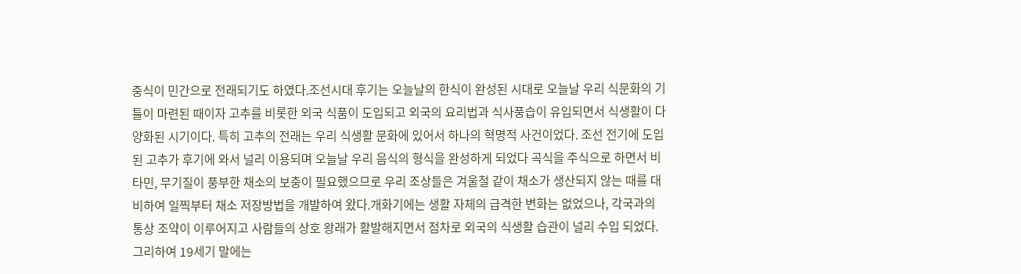중식이 민간으로 전래되기도 하였다.조선시대 후기는 오늘날의 한식이 완성된 시대로 오늘날 우리 식문화의 기틀이 마련된 때이자 고추를 비롯한 외국 식품이 도입되고 외국의 요리법과 식사풍습이 유입되면서 식생활이 다양화된 시기이다. 특히 고추의 전래는 우리 식생활 문화에 있어서 하나의 혁명적 사건이었다. 조선 전기에 도입된 고추가 후기에 와서 널리 이용되며 오늘날 우리 음식의 형식을 완성하게 되었다 곡식을 주식으로 하면서 비타민, 무기질이 풍부한 채소의 보충이 필요했으므로 우리 조상들은 겨울철 같이 채소가 생산되지 않는 때를 대비하여 일찍부터 채소 저장방법을 개발하여 왔다.개화기에는 생활 자체의 급격한 변화는 없었으나, 각국과의 통상 조약이 이루어지고 사람들의 상호 왕래가 활발해지면서 점차로 외국의 식생활 습관이 널리 수입 되었다. 그리하여 19세기 말에는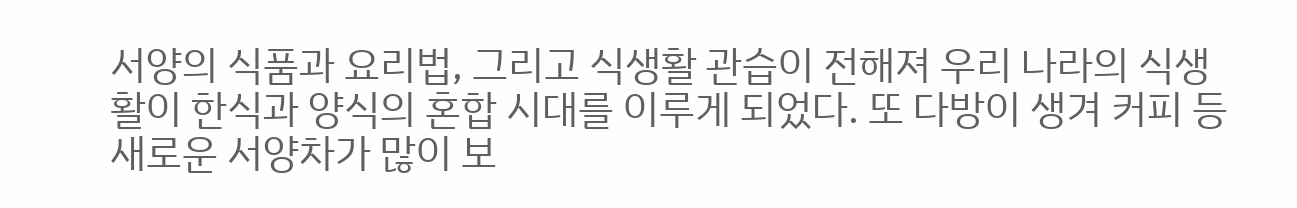서양의 식품과 요리법, 그리고 식생활 관습이 전해져 우리 나라의 식생활이 한식과 양식의 혼합 시대를 이루게 되었다. 또 다방이 생겨 커피 등 새로운 서양차가 많이 보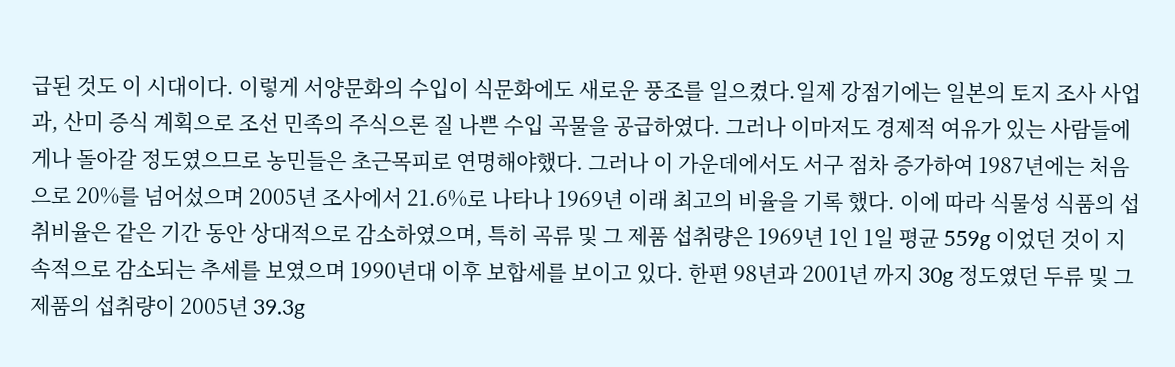급된 것도 이 시대이다. 이렇게 서양문화의 수입이 식문화에도 새로운 풍조를 일으켰다.일제 강점기에는 일본의 토지 조사 사업과, 산미 증식 계획으로 조선 민족의 주식으론 질 나쁜 수입 곡물을 공급하였다. 그러나 이마저도 경제적 여유가 있는 사람들에게나 돌아갈 정도였으므로 농민들은 초근목피로 연명해야했다. 그러나 이 가운데에서도 서구 점차 증가하여 1987년에는 처음으로 20%를 넘어섰으며 2005년 조사에서 21.6%로 나타나 1969년 이래 최고의 비율을 기록 했다. 이에 따라 식물성 식품의 섭취비율은 같은 기간 동안 상대적으로 감소하였으며, 특히 곡류 및 그 제품 섭취량은 1969년 1인 1일 평균 559g 이었던 것이 지속적으로 감소되는 추세를 보였으며 1990년대 이후 보합세를 보이고 있다. 한편 98년과 2001년 까지 30g 정도였던 두류 및 그 제품의 섭취량이 2005년 39.3g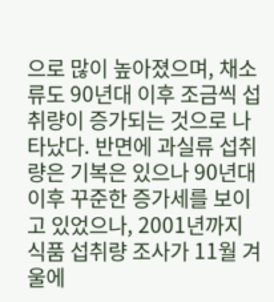으로 많이 높아졌으며, 채소류도 90년대 이후 조금씩 섭취량이 증가되는 것으로 나타났다. 반면에 과실류 섭취량은 기복은 있으나 90년대 이후 꾸준한 증가세를 보이고 있었으나, 2001년까지 식품 섭취량 조사가 11월 겨울에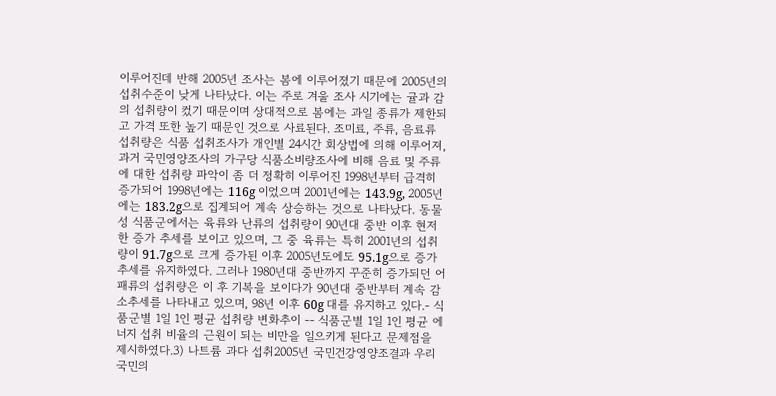이루어진데 반해 2005년 조사는 봄에 이루어졌기 때문에 2005년의 섭취수준이 낮게 나타났다. 이는 주로 겨울 조사 시기에는 귤과 감의 섭취량이 컸기 때문이며 상대적으로 봄에는 과일 종류가 제한되고 가격 또한 높기 때문인 것으로 사료된다. 조미료, 주류, 음료류 섭취량은 식품 섭취조사가 개인별 24시간 회상법에 의해 이루어져, 과거 국민영양조사의 가구당 식품소비량조사에 비해 음료 및 주류에 대한 섭취량 파악이 좀 더 정확히 이루어진 1998년부터 급격히 증가되어 1998년에는 116g 이었으며 2001년에는 143.9g, 2005년에는 183.2g으로 집계되어 계속 상승하는 것으로 나타났다. 동물성 식품군에서는 육류와 난류의 섭취량이 90년대 중반 이후 현저한 증가 추세를 보이고 있으며, 그 중 육류는 특히 2001년의 섭취량이 91.7g으로 크게 증가된 이후 2005년도에도 95.1g으로 증가추세를 유지하였다. 그러나 1980년대 중반까지 꾸준히 증가되던 어패류의 섭취량은 이 후 기복을 보이다가 90년대 중반부터 계속 감소추세를 나타내고 있으며, 98년 이후 60g 대를 유지하고 있다.- 식품군별 1일 1인 평균 섭취량 변화추이 -- 식품군별 1일 1인 평균 에너지 섭취 비율의 근원이 되는 비만을 일으키게 된다고 문제점을 제시하였다.3) 나트륨 과다 섭취2005년 국민건강영양조결과 우리 국민의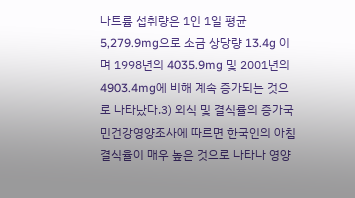나트륨 섭취량은 1인 1일 평균 5,279.9mg으로 소금 상당량 13.4g 이며 1998년의 4035.9mg 및 2001년의 4903.4mg에 비해 계속 증가되는 것으로 나타났다.3) 외식 및 결식률의 증가국민건강영양조사에 따르면 한국인의 아침결식율이 매우 높은 것으로 나타나 영양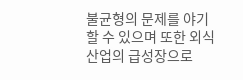불균형의 문제를 야기할 수 있으며 또한 외식 산업의 급성장으로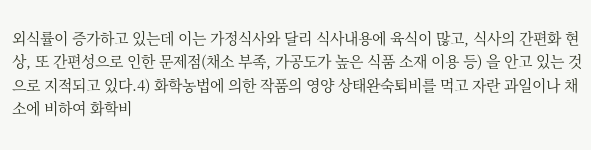외식률이 증가하고 있는데 이는 가정식사와 달리 식사내용에 육식이 많고, 식사의 간편화 현상, 또 간편성으로 인한 문제점(채소 부족, 가공도가 높은 식품 소재 이용 등) 을 안고 있는 것으로 지적되고 있다.4) 화학농법에 의한 작품의 영양 상태완숙퇴비를 먹고 자란 과일이나 채소에 비하여 화학비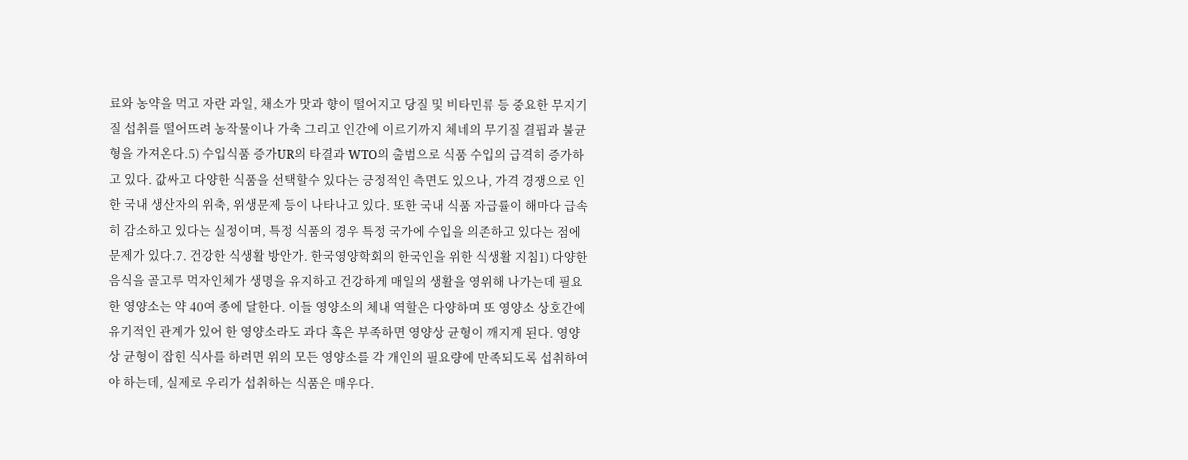료와 농약을 먹고 자란 과일, 채소가 맛과 향이 떨어지고 당질 및 비타민류 등 중요한 무지기질 섭취를 떨어뜨려 농작물이나 가축 그리고 인간에 이르기까지 체네의 무기질 결핍과 불균형을 가져온다.5) 수입식품 증가UR의 타결과 WTO의 출범으로 식품 수입의 급격히 증가하고 있다. 값싸고 다양한 식품을 선택할수 있다는 긍정적인 측면도 있으나, 가격 경쟁으로 인한 국내 생산자의 위축, 위생문제 등이 나타나고 있다. 또한 국내 식품 자급률이 해마다 급속히 감소하고 있다는 실정이며, 특정 식품의 경우 특정 국가에 수입을 의존하고 있다는 점에 문제가 있다.7. 건강한 식생활 방안가. 한국영양학회의 한국인을 위한 식생활 지침1) 다양한 음식을 골고루 먹자인체가 생명을 유지하고 건강하게 매일의 생활을 영위해 나가는데 필요한 영양소는 약 40여 종에 달한다. 이들 영양소의 체내 역할은 다양하며 또 영양소 상호간에 유기적인 관계가 있어 한 영양소라도 과다 혹은 부족하면 영양상 균형이 깨지게 된다. 영양상 균형이 잡힌 식사를 하려면 위의 모든 영양소를 각 개인의 필요량에 만족되도록 섭취하여야 하는데, 실제로 우리가 섭취하는 식품은 매우다.